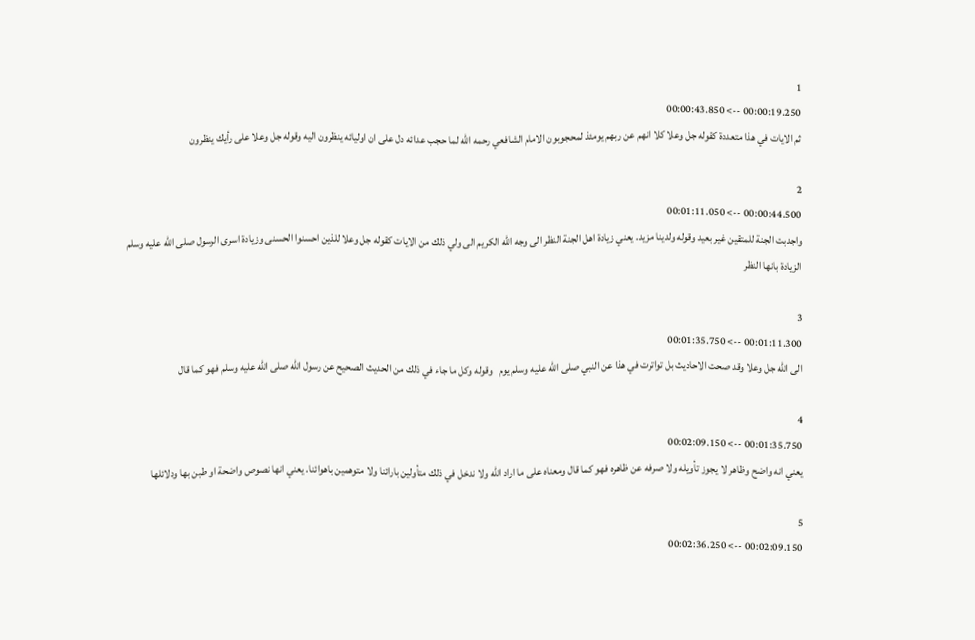1
00:00:19.250 --> 00:00:43.850
ثم الايات في هذا متعددة كقوله جل وعلا كلا انهم عن ربهم يومئذ لمحجوبون الامام الشافعي رحمه الله لما حجب عدائه دل على ان اوليائه ينظرون اليه وقوله جل وعلا على رأيك ينظرون

2
00:00:44.500 --> 00:01:11.050
واجدبت الجنة للمتقين غير بعيد وقوله ولدينا مزيد. يعني زيادة اهل الجنة النظر الى وجه الله الكريم الى ولي ذلك من الايات كقوله جل وعلا للذين احسنوا الحسنى وزيادة اسرى الرسول صلى الله عليه وسلم الزيادة بانها النظر

3
00:01:11.300 --> 00:01:35.750
الى الله جل وعلا وقد صحت الاحاديث بل تواترت في هذا عن النبي صلى الله عليه وسلم يوم   وقوله وكل ما جاء في ذلك من الحديث الصحيح عن رسول الله صلى الله عليه وسلم فهو كما قال

4
00:01:35.750 --> 00:02:09.150
يعني انه واضح وظاهر لا يجوز تأويله ولا صرفه عن ظاهره فهو كما قال ومعناه على ما اراد الله ولا ندخل في ذلك متأولين بارائنا ولا متوهمين باهوائنا. يعني انها نصوص واضحة او طبن بها ودلائلها

5
00:02:09.150 --> 00:02:36.250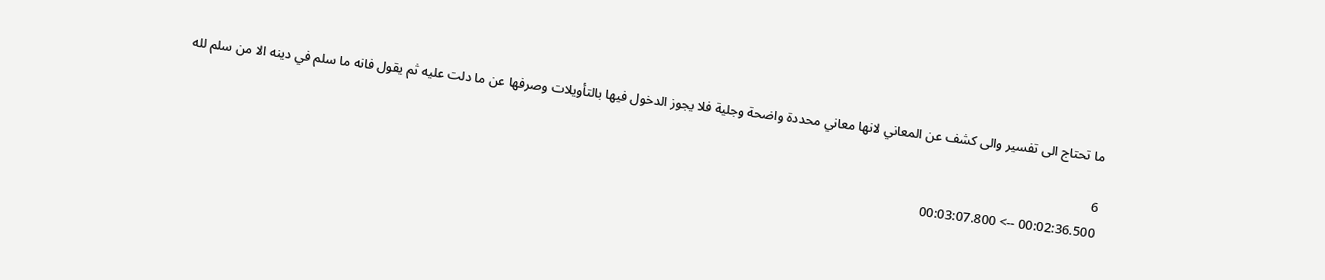ما تحتاج الى تفسير والى كشف عن المعاني لانها معاني محددة واضحة وجلية فلا يجوز الدخول فيها بالتأويلات وصرفها عن ما دلت عليه ثم يقول فانه ما سلم في دينه الا من سلم لله

6
00:02:36.500 --> 00:03:07.800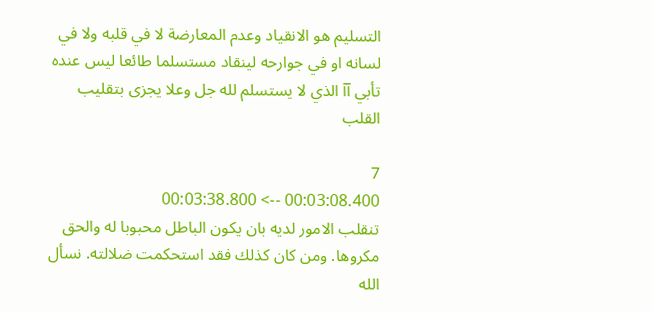التسليم هو الانقياد وعدم المعارضة لا في قلبه ولا في لسانه او في جوارحه لينقاد مستسلما طائعا ليس عنده تأبي آآ الذي لا يستسلم لله جل وعلا يجزى بتقليب القلب

7
00:03:08.400 --> 00:03:38.800
تنقلب الامور لديه بان يكون الباطل محبوبا له والحق مكروها. ومن كان كذلك فقد استحكمت ضلالته. نسأل الله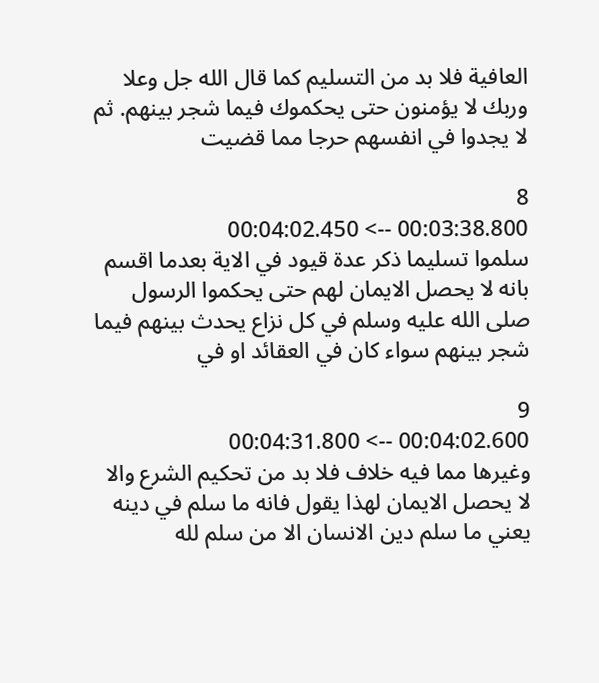العافية فلا بد من التسليم كما قال الله جل وعلا وربك لا يؤمنون حتى يحكموك فيما شجر بينهم. ثم لا يجدوا في انفسهم حرجا مما قضيت

8
00:03:38.800 --> 00:04:02.450
سلموا تسليما ذكر عدة قيود في الاية بعدما اقسم بانه لا يحصل الايمان لهم حتى يحكموا الرسول صلى الله عليه وسلم في كل نزاع يحدث بينهم فيما شجر بينهم سواء كان في العقائد او في

9
00:04:02.600 --> 00:04:31.800
وغيرها مما فيه خلاف فلا بد من تحكيم الشرع والا لا يحصل الايمان لهذا يقول فانه ما سلم في دينه يعني ما سلم دين الانسان الا من سلم لله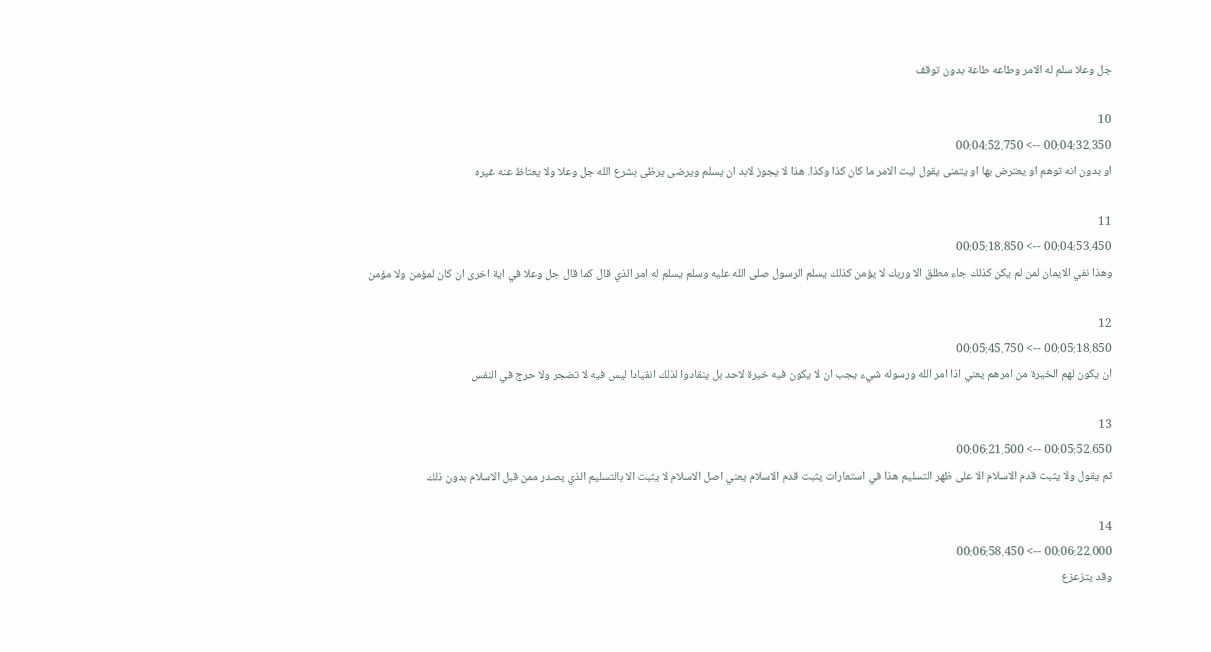جل وعلا سلم له الامر وطاعه طاعة بدون توقف

10
00:04:32.350 --> 00:04:52.750
او بدون انه توهم او يعترض بها او يتمنى يقول ليت الامر ما كان كذا وكذا. هذا لا يجوز لابد ان يسلم ويرضى يرظى بشرع الله جل وعلا ولا يعتاظ عنه غيره

11
00:04:53.450 --> 00:05:18.850
وهذا نفي الايمان لمن لم يكن كذلك جاء مطلق الا وربك لا يؤمن كذلك يسلم الرسول صلى الله عليه وسلم يسلم له امر الذي قال كما قال جل وعلا في اية اخرى ان كان لمؤمن ولا مؤمن

12
00:05:18.850 --> 00:05:45.750
ان يكون لهم الخيرة من امرهم يعني اذا امر الله ورسوله شيء يجب ان لا يكون فيه خيرة لاحد بل ينقادوا لذلك انقيادا ليس فيه لا تضجر ولا حرج في النفس

13
00:05:52.650 --> 00:06:21.500
ثم يقول ولا يثبت قدم الاسلام الا على ظهر التسليم هذا في استعارات يثبت قدم الاسلام يعني اصل الاسلام لا يثبت الا بالتسليم الذي يصدر ممن قبل الاسلام بدون ذلك

14
00:06:22.000 --> 00:06:58.450
وقد يتزعزع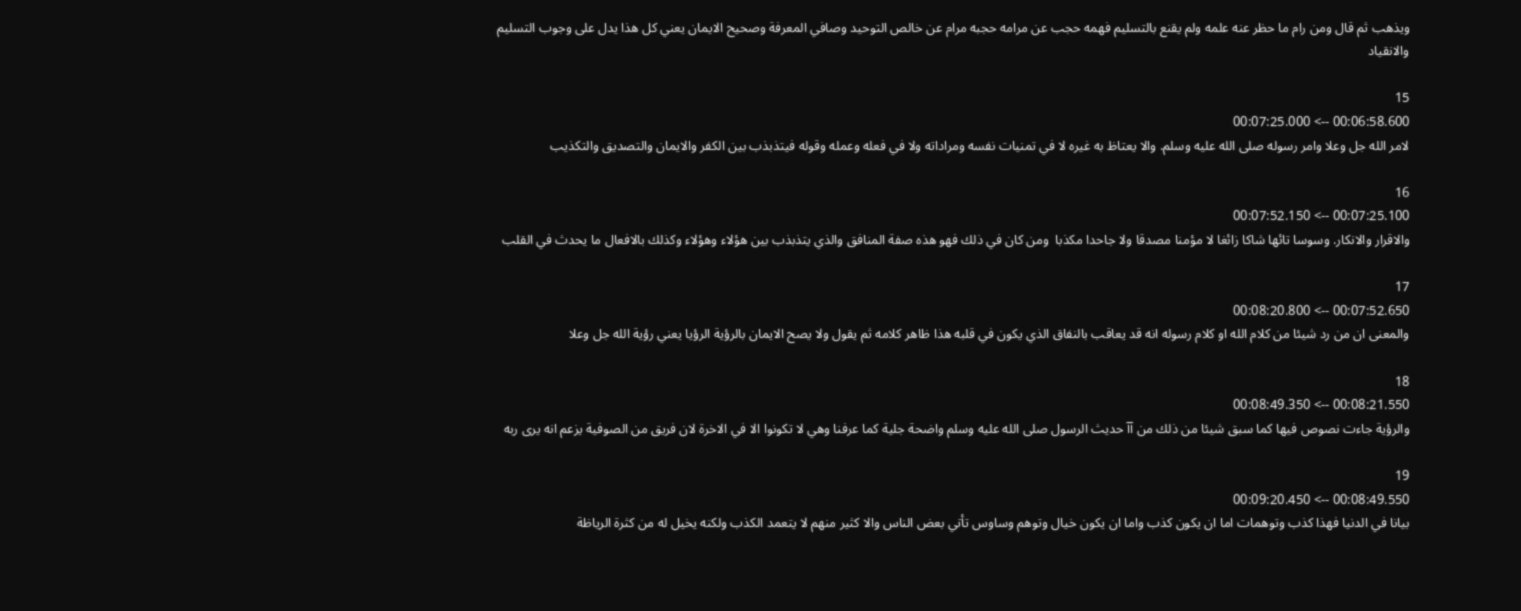ويذهب ثم قال ومن رام ما حظر عنه علمه ولم يقنع بالتسليم فهمه حجب عن مرامه حجبه مرام عن خالص التوحيد وصافي المعرفة وصحيح الايمان يعني كل هذا يدل على وجوب التسليم والانقياد

15
00:06:58.600 --> 00:07:25.000
لامر الله جل وعلا وامر رسوله صلى الله عليه وسلم. والا يعتاظ به غيره لا في تمنيات نفسه ومراداته ولا في فعله وعمله وقوله فيتذبذب بين الكفر والايمان والتصديق والتكذيب

16
00:07:25.100 --> 00:07:52.150
والاقرار والانكار. وسوسا تائها شاكا زائغا لا مؤمنا مصدقا ولا جاحدا مكذبا  ومن كان في ذلك فهو هذه صفة المنافق والذي يتذبذب بين هؤلاء وهؤلاء وكذلك بالافعال ما يحدث في القلب

17
00:07:52.650 --> 00:08:20.800
والمعنى ان من رد شيئا من كلام الله او كلام رسوله انه قد يعاقب بالنفاق الذي يكون في قلبه هذا ظاهر كلامه ثم يقول ولا يصح الايمان بالرؤية الرؤيا يعني رؤية الله جل وعلا

18
00:08:21.550 --> 00:08:49.350
والرؤية جاءت نصوص فيها كما سبق شيئا من ذلك من آآ حديث الرسول صلى الله عليه وسلم واضحة جلية كما عرفنا وهي لا تكونوا الا في الاخرة لان فريق من الصوفية يزعم انه يرى ربه

19
00:08:49.550 --> 00:09:20.450
بيانا في الدنيا فهذا كذب وتوهمات اما ان يكون كذب واما ان يكون خيال وتوهم وساوس تأتي بعض الناس والا كثير منهم لا يتعمد الكذب ولكنه يخيل له من كثرة الرياظة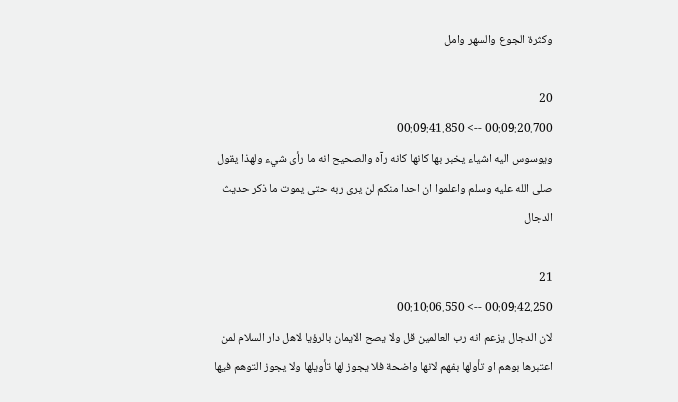وكثرة الجوع والسهر وامل

20
00:09:20.700 --> 00:09:41.850
ويوسوس اليه اشياء يخبر بها كانها كانه رآه والصحيح انه ما رأى شيء ولهذا يقول صلى الله عليه وسلم واعلموا ان احدا منكم لن يرى ربه حتى يموت ما ذكر حديث الدجال

21
00:09:42.250 --> 00:10:06.550
لان الدجال يزعم انه رب العالمين قل ولا يصح الايمان بالرؤيا لاهل دار السلام لمن اعتبرها بوهم او تأولها بفهم لانها واضحة فلا يجوز لها تأويلها ولا يجوز التوهم فيها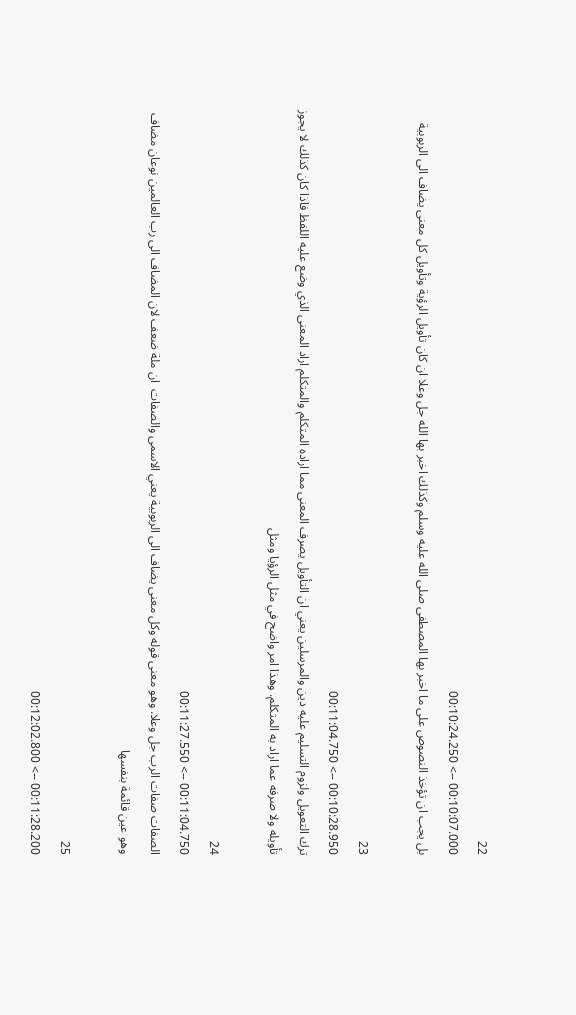22
00:10:07.000 --> 00:10:24.250
بل يجب ان تؤخذ النصوص على ما اخبر بها المصطفى صلى الله عليه وسلم وكذلك اخبر بها الله جل وعلا ان كان تأويل الرؤية وتأويل كل معنى يضاف الى الربوبية

23
00:10:28.950 --> 00:11:04.750
ترك التعويل ولزوم التسليم عليه دين والمرسلين يعني ان التأويل يصرف المعنى مما اراده المتكلم والمتكلم اراد المعنى الذي وضع عليه اللفظ فاذا كان كذلك لا يجوز تأويله ولا صرفه عما اراد به المتكلم. وهذا امر واضح في مثل الرؤيا ومثل

24
00:11:04.750 --> 00:11:27.550
الصفات صفات الرب جل وعلا. وهو معنى قوله وكل معنى يضاف الى الربوبية يعني الاسمى والصفات  ان ملة ضعف لان المضاف الى رب العالمين نوعان مضاف وهو عين قائمة بنفسها

25
00:11:28.200 --> 00:12:02.800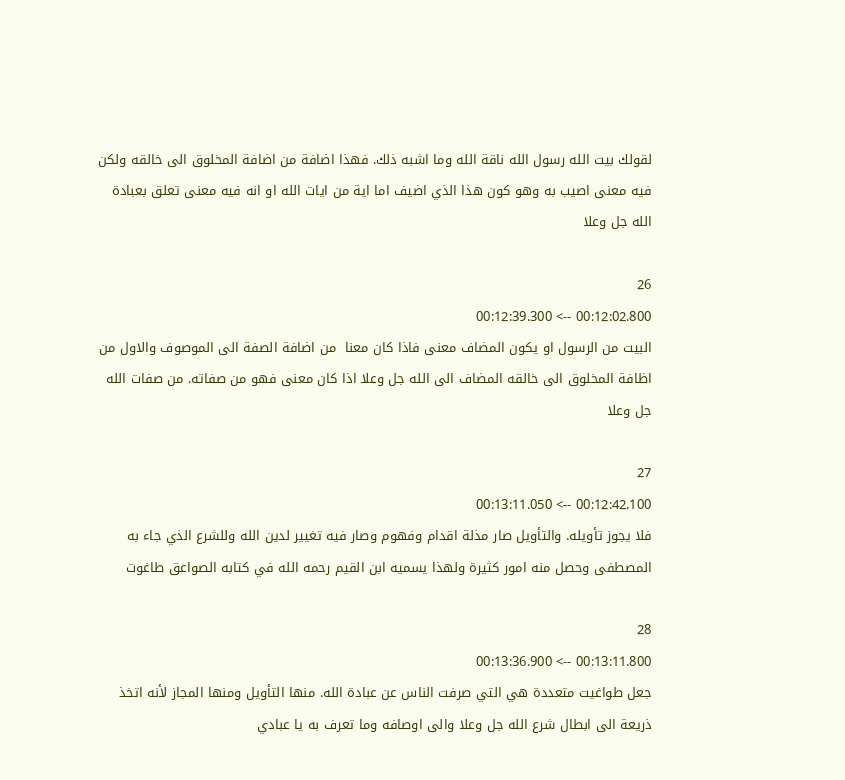لقولك بيت الله رسول الله ناقة الله وما اشبه ذلك. فهذا اضافة من اضافة المخلوق الى خالقه ولكن فيه معنى اصيب به وهو كون هذا الذي اضيف اما اية من ايات الله او انه فيه معنى تعلق بعبادة الله جل وعلا

26
00:12:02.800 --> 00:12:39.300
البيت من الرسول او يكون المضاف معنى فاذا كان معنا  من اضافة الصفة الى الموصوف والاول من اظافة المخلوق الى خالقه المضاف الى الله جل وعلا اذا كان معنى فهو من صفاته. من صفات الله جل وعلا

27
00:12:42.100 --> 00:13:11.050
فلا يجوز تأويله. والتأويل صار مذلة اقدام وفهوم وصار فيه تغيير لدين الله وللشرع الذي جاء به المصطفى وحصل منه امور كثيرة ولهذا يسميه ابن القيم رحمه الله في كتابه الصواعق طاغوت

28
00:13:11.800 --> 00:13:36.900
جعل طواغيت متعددة هي التي صرفت الناس عن عبادة الله. منها التأويل ومنها المجاز لأنه اتخذ ذريعة الى ابطال شرع الله جل وعلا والى اوصافه وما تعرف به يا عبادي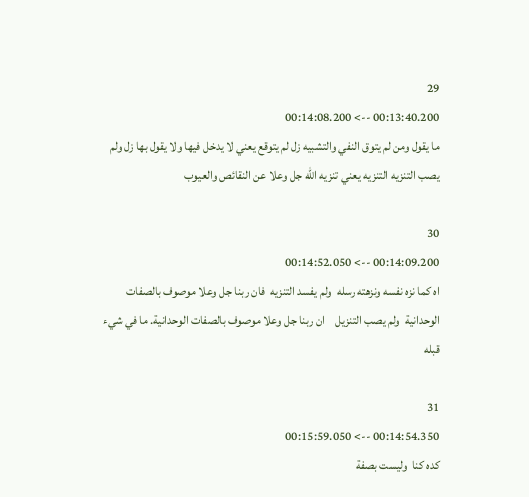29
00:13:40.200 --> 00:14:08.200
ما يقول ومن لم يتوق النفي والتشبيه زل لم يتوقع يعني لا يدخل فيها ولا يقول بها زل ولم يصب التنزيه التنزيه يعني تنزيه الله جل وعلا عن النقائص والعيوب

30
00:14:09.200 --> 00:14:52.050
اه كما نزه نفسه ونزهته رسله  ولم يفسد التنزيه  فان ربنا جل وعلا موصوف بالصفات الوحدانية  ولم يصب التنزيل    ان ربنا جل وعلا موصوف بالصفات الوحدانية. ما في شيء قبله

31
00:14:54.350 --> 00:15:59.050
كده كنا  وليست بصفة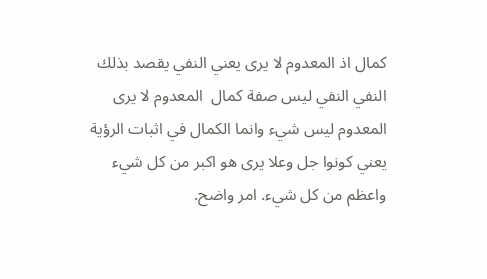كمال اذ المعدوم لا يرى يعني النفي يقصد بذلك النفي النفي ليس صفة كمال  المعدوم لا يرى المعدوم ليس شيء وانما الكمال في اثبات الرؤية يعني كونوا جل وعلا يرى هو اكبر من كل شيء واعظم من كل شيء. امر واضح.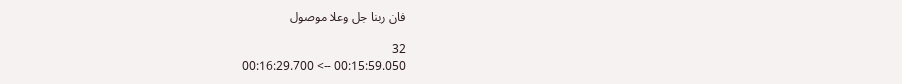فان ربنا جل وعلا موصول

32
00:15:59.050 --> 00:16:29.700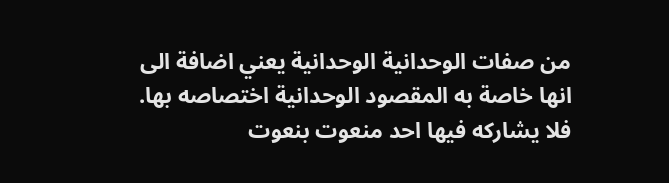من صفات الوحدانية الوحدانية يعني اضافة الى انها خاصة به المقصود الوحدانية اختصاصه بها. فلا يشاركه فيها احد منعوت بنعوت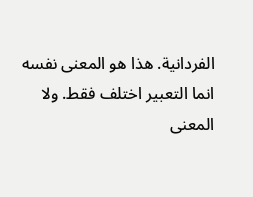الفردانية. هذا هو المعنى نفسه انما التعبير اختلف فقط. ولا المعنى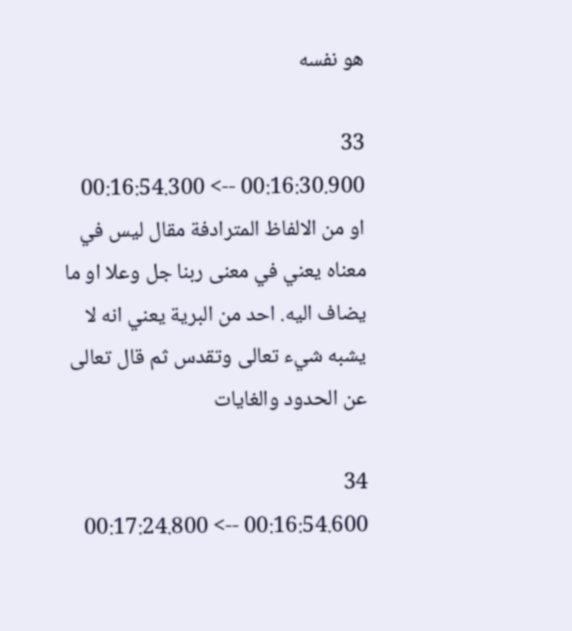هو نفسه

33
00:16:30.900 --> 00:16:54.300
او من الالفاظ المترادفة مقال ليس في معناه يعني في معنى ربنا جل وعلا او ما يضاف اليه. احد من البرية يعني انه لا يشبه شيء تعالى وتقدس ثم قال تعالى عن الحدود والغايات

34
00:16:54.600 --> 00:17:24.800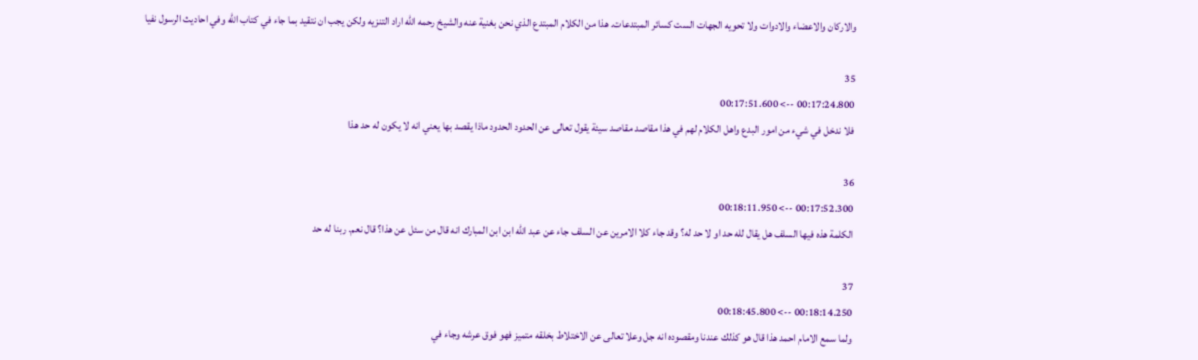والاركان والاعضاء والادوات ولا تحويه الجهات الست كسائر المبتدعات. هذا من الكلام المبتدع الذي نحن بغنية عنه والشيخ رحمه الله اراد التنزيه ولكن يجب ان نتقيد بما جاء في كتاب الله وفي احاديث الرسول نفيا

35
00:17:24.800 --> 00:17:51.600
فلا ندخل في شيء من امور البدع واهل الكلام لهم في هذا مقاصد مقاصد سيئة يقول تعالى عن الحدود الحدود ماذا يقصد بها يعني انه لا يكون له حد هذا

36
00:17:52.300 --> 00:18:11.950
الكلمة هذه فيها السلف هل يقال لله حد او لا حد له؟ وقد جاء كلا الامرين عن السلف جاء عن عبد الله ابن ابن المبارك انه قال من سئل عن هذا؟ قال نعم. ربنا له حد

37
00:18:14.250 --> 00:18:45.800
ولما سمع الامام احمد هذا قال هو كذلك عندنا ومقصوده انه جل وعلا تعالى عن الاختلاط بخلقه متميز فهو فوق عرشه وجاء في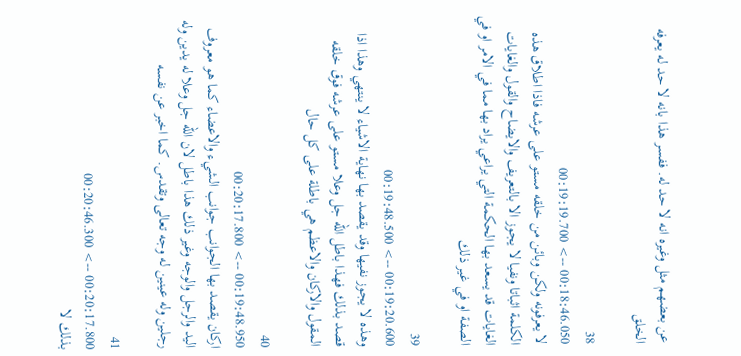عن بعضهم مثل وغيره انه لا حد له. ففسر هذا بانه لا حد له يعرفه الخلق

38
00:18:46.050 --> 00:19:19.700
لا يعرفونه ولكن وبائن من خلقه مستو على عرشه فاذا اطلاق هذه الكلمة اثباتا ونفيا لا يجوز الا بالتعريف والايضاح والقول والغايات الغايات قد يسعد بها الحكمة التي يراعي يراد بها مما في الامر او في الصفة او في غير ذلك

39
00:19:20.600 --> 00:19:48.500
وهذه لا يجوز نفيها وقد يقصد بها نهاية الاشياء لا ينتهي وهذا اذا قصد بذلك فهذا باطل الله جل وعلا مستو على عرشه فوق خلقه المقول والاركان والاعظم هي باطلة على كل حال

40
00:19:48.950 --> 00:20:17.800
اركان يقصد بها الجوانب جوانب الشيء والاعضاء كما هو معروف اليد والرجل والوجه وغير ذلك هذا باطل لان الله جل وعلا له يدين وله رجلين وله عينين له وجه تعالى وتقدس. كما اخبر عن نفسه

41
00:20:17.800 --> 00:20:46.300
بذلك لا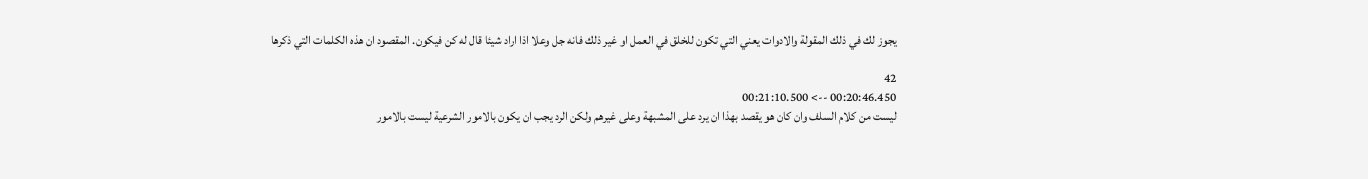يجوز لك في ذلك المقولة والادوات يعني التي تكون للخلق في العمل او غير ذلك فانه جل وعلا اذا اراد شيئا قال له كن فيكون. المقصود ان هذه الكلمات التي ذكرها

42
00:20:46.450 --> 00:21:10.500
ليست من كلام السلف وان كان هو يقصد بهذا ان يرد على المشبهة وعلى غيرهم ولكن الرد يجب ان يكون بالامور الشرعية ليست بالامور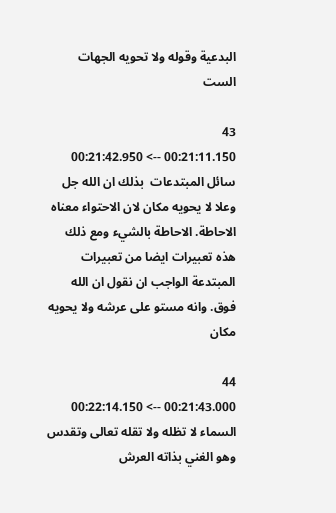البدعية وقوله ولا تحويه الجهات الست

43
00:21:11.150 --> 00:21:42.950
سائل المبتدعات  بذلك ان الله جل وعلا لا يحويه مكان لان الاحتواء معناه الاحاطة. الاحاطة بالشيء ومع ذلك هذه تعبيرات ايضا من تعبيرات المبتدعة الواجب ان نقول ان الله فوق. وانه مستو على عرشه ولا يحويه مكان

44
00:21:43.000 --> 00:22:14.150
السماء لا تظله ولا تقله تعالى وتقدس وهو الغني بذاته العرش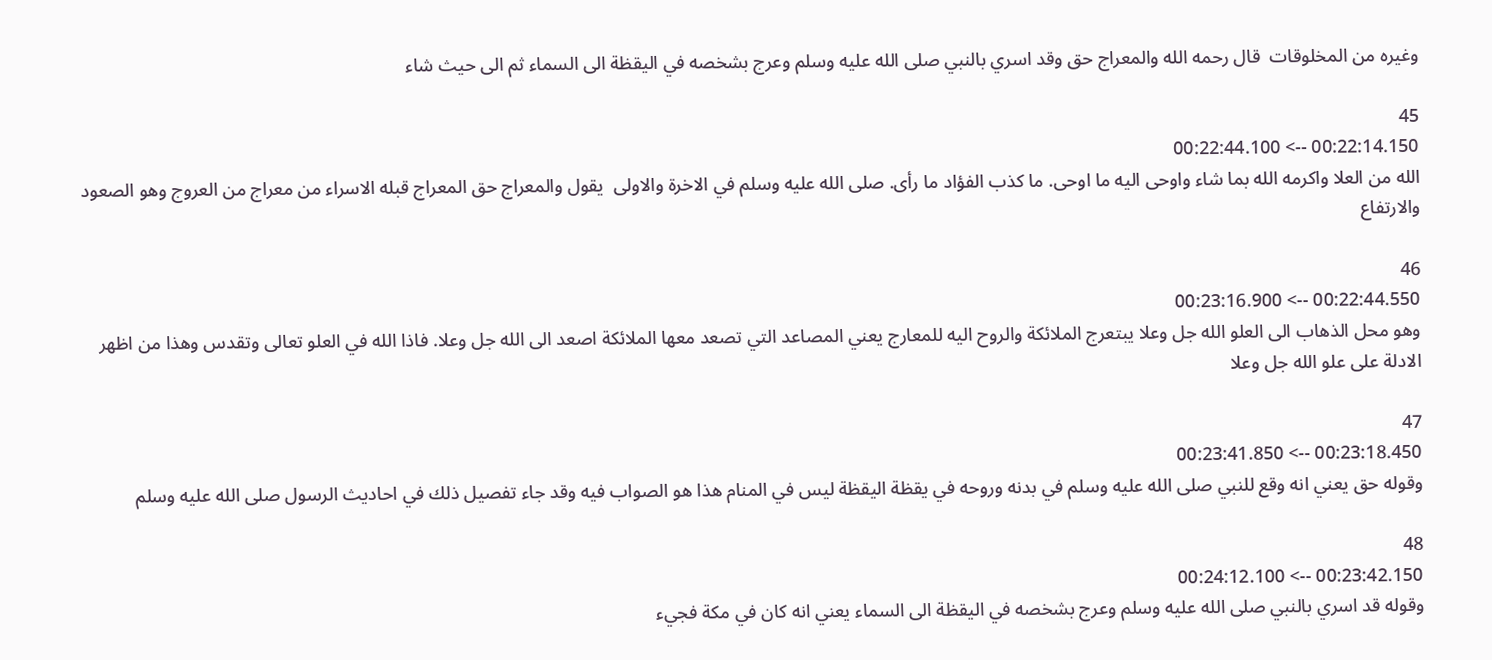وغيره من المخلوقات  قال رحمه الله والمعراج حق وقد اسري بالنبي صلى الله عليه وسلم وعرج بشخصه في اليقظة الى السماء ثم الى حيث شاء

45
00:22:14.150 --> 00:22:44.100
الله من العلا واكرمه الله بما شاء واوحى اليه ما اوحى. ما كذب الفؤاد ما رأى. صلى الله عليه وسلم في الاخرة والاولى  يقول والمعراج حق المعراج قبله الاسراء من معراج من العروج وهو الصعود والارتفاع

46
00:22:44.550 --> 00:23:16.900
وهو محل الذهاب الى العلو الله جل وعلا يبتعرج الملائكة والروح اليه للمعارج يعني المصاعد التي تصعد معها الملائكة اصعد الى الله جل وعلا. فاذا الله في العلو تعالى وتقدس وهذا من اظهر الادلة على علو الله جل وعلا

47
00:23:18.450 --> 00:23:41.850
وقوله حق يعني انه وقع للنبي صلى الله عليه وسلم في بدنه وروحه في يقظة اليقظة ليس في المنام هذا هو الصواب فيه وقد جاء تفصيل ذلك في احاديث الرسول صلى الله عليه وسلم

48
00:23:42.150 --> 00:24:12.100
وقوله قد اسري بالنبي صلى الله عليه وسلم وعرج بشخصه في اليقظة الى السماء يعني انه كان في مكة فجيء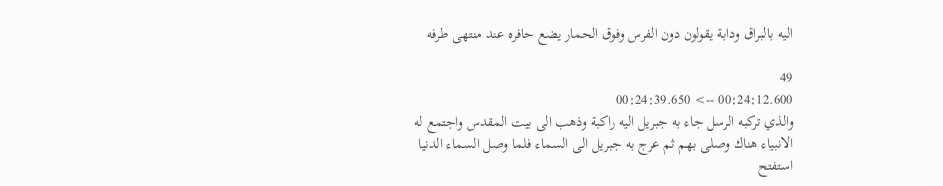اليه بالبراق ودابة يقولون دون الفرس وفوق الحمار يضع حافره عند منتهى طرفه

49
00:24:12.600 --> 00:24:39.650
والذي تركبه الرسل جاء به جبريل اليه راكبة وذهب الى بيت المقدس واجتمع له الانبياء هناك وصلى بهم ثم عرج به جبريل الى السماء فلما وصل السماء الدنيا استفتح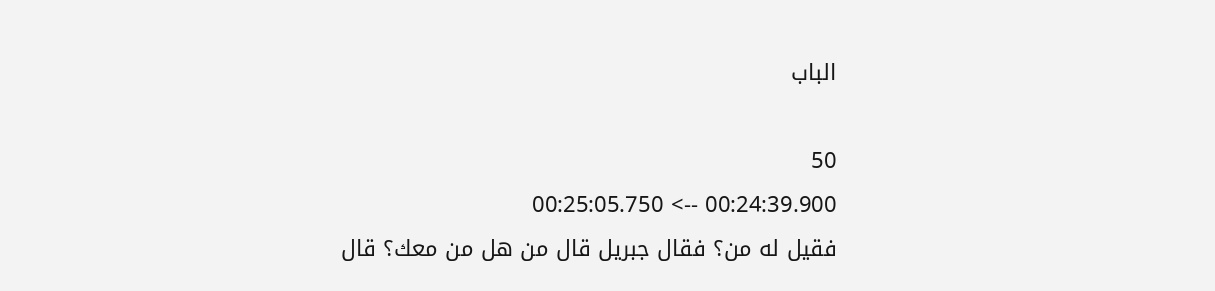الباب

50
00:24:39.900 --> 00:25:05.750
فقيل له من؟ فقال جبريل قال من هل من معك؟ قال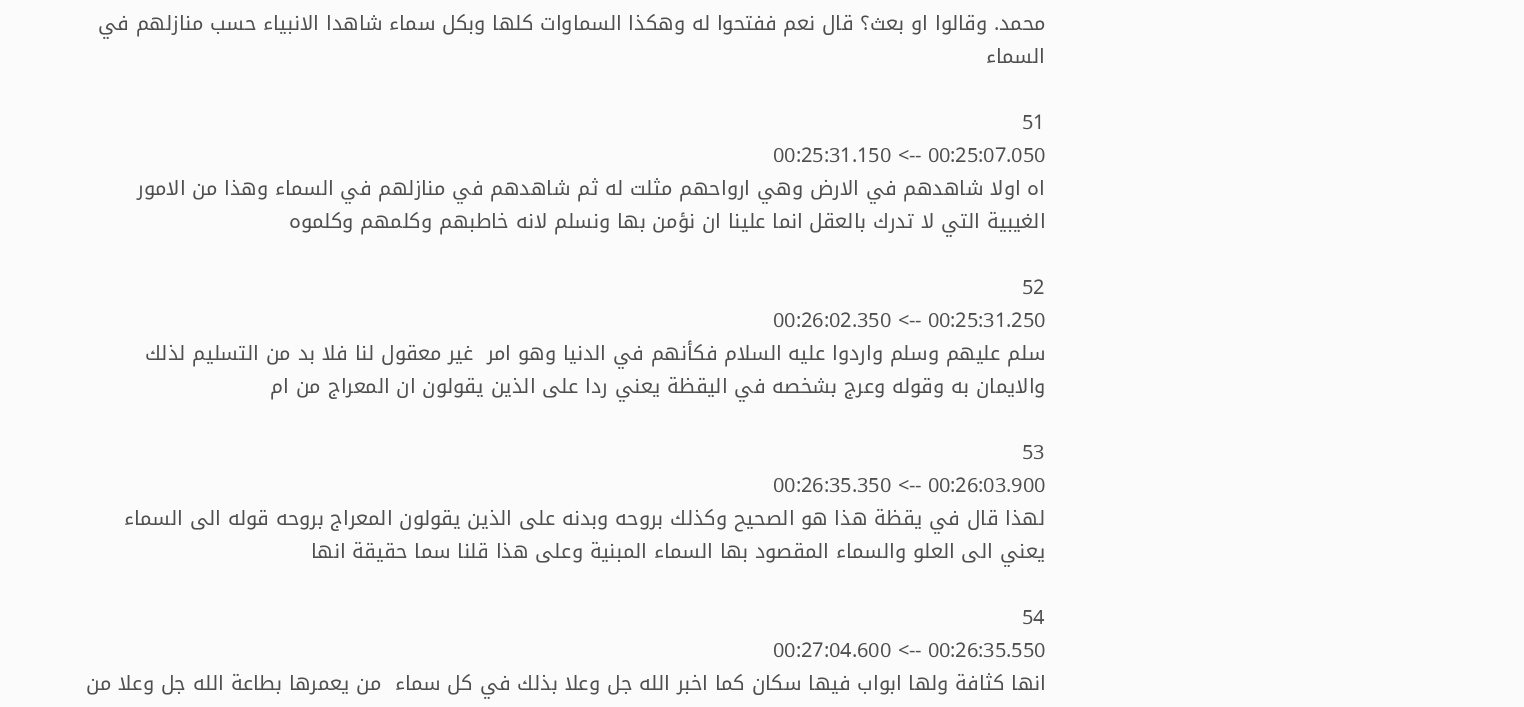محمد. وقالوا او بعث؟ قال نعم ففتحوا له وهكذا السماوات كلها وبكل سماء شاهدا الانبياء حسب منازلهم في السماء

51
00:25:07.050 --> 00:25:31.150
اه اولا شاهدهم في الارض وهي ارواحهم مثلت له ثم شاهدهم في منازلهم في السماء وهذا من الامور الغيبية التي لا تدرك بالعقل انما علينا ان نؤمن بها ونسلم لانه خاطبهم وكلمهم وكلموه

52
00:25:31.250 --> 00:26:02.350
سلم عليهم وسلم واردوا عليه السلام فكأنهم في الدنيا وهو امر  غير معقول لنا فلا بد من التسليم لذلك والايمان به وقوله وعرج بشخصه في اليقظة يعني ردا على الذين يقولون ان المعراج من ام

53
00:26:03.900 --> 00:26:35.350
لهذا قال في يقظة هذا هو الصحيح وكذلك بروحه وبدنه على الذين يقولون المعراج بروحه قوله الى السماء يعني الى العلو والسماء المقصود بها السماء المبنية وعلى هذا قلنا سما حقيقة انها

54
00:26:35.550 --> 00:27:04.600
انها كثافة ولها ابواب فيها سكان كما اخبر الله جل وعلا بذلك في كل سماء  من يعمرها بطاعة الله جل وعلا من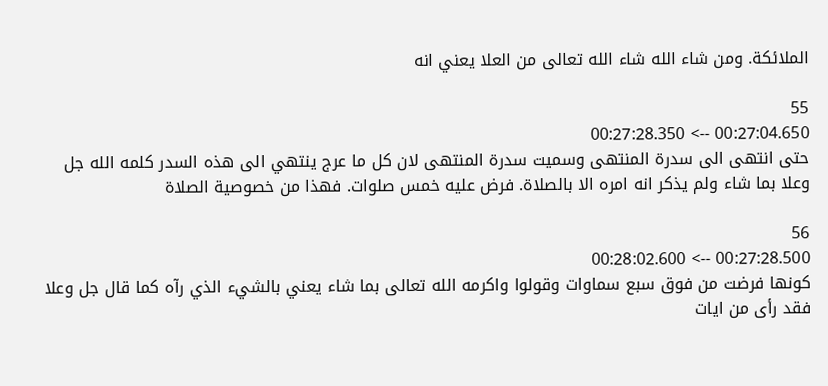الملائكة. ومن شاء الله شاء الله تعالى من العلا يعني انه

55
00:27:04.650 --> 00:27:28.350
حتى انتهى الى سدرة المنتهى وسميت سدرة المنتهى لان كل ما عرج ينتهي الى هذه السدر كلمه الله جل وعلا بما شاء ولم يذكر انه امره الا بالصلاة. فرض عليه خمس صلوات. فهذا من خصوصية الصلاة

56
00:27:28.500 --> 00:28:02.600
كونها فرضت من فوق سبع سماوات وقولوا واكرمه الله تعالى بما شاء يعني بالشيء الذي رآه كما قال جل وعلا فقد رأى من ايات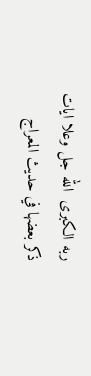ربه الكبرى  الله جل وعلا ايات ذكر بعضها في حديث المعراج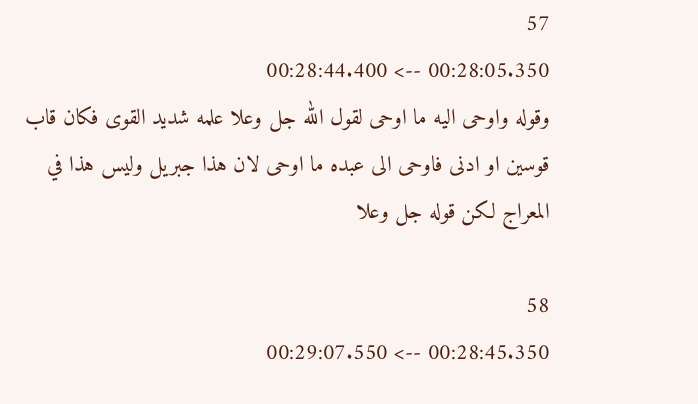57
00:28:05.350 --> 00:28:44.400
وقوله واوحى اليه ما اوحى لقول الله جل وعلا علمه شديد القوى فكان قاب قوسين او ادنى فاوحى الى عبده ما اوحى لان هذا جبريل وليس هذا في المعراج لكن قوله جل وعلا

58
00:28:45.350 --> 00:29:07.550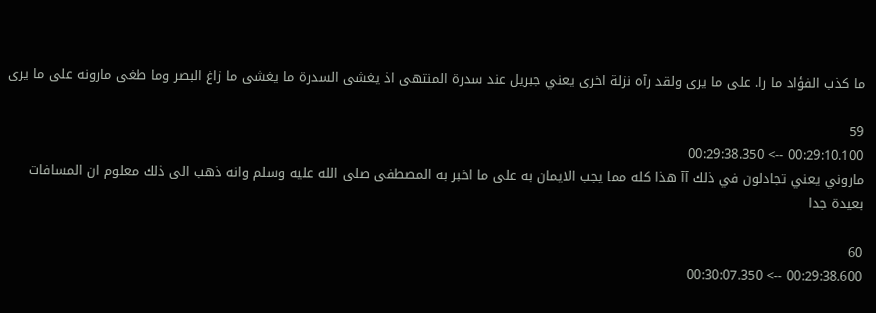ما كذب الفؤاد ما را. على ما يرى ولقد رآه نزلة اخرى يعني جبريل عند سدرة المنتهى اذ يغشى السدرة ما يغشى ما زاغ البصر وما طغى مارونه على ما يرى

59
00:29:10.100 --> 00:29:38.350
ماروني يعني تجادلون في ذلك آآ هذا كله مما يجب الايمان به على ما اخبر به المصطفى صلى الله عليه وسلم وانه ذهب الى ذلك معلوم ان المسافات بعيدة جدا

60
00:29:38.600 --> 00:30:07.350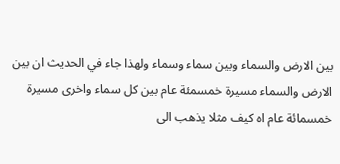بين الارض والسماء وبين سماء وسماء ولهذا جاء في الحديث ان بين الارض والسماء مسيرة خمسمئة عام بين كل سماء واخرى مسيرة خمسمائة عام اه كيف مثلا يذهب الى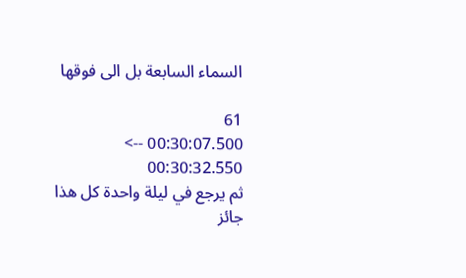السماء السابعة بل الى فوقها

61
00:30:07.500 --> 00:30:32.550
ثم يرجع في ليلة واحدة كل هذا جائز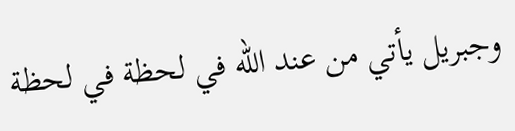وجبريل يأتي من عند الله في لحظة في لحظة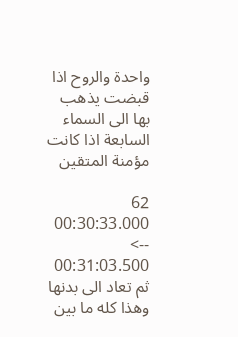واحدة والروح اذا قبضت يذهب بها الى السماء السابعة اذا كانت مؤمنة المتقين

62
00:30:33.000 --> 00:31:03.500
ثم تعاد الى بدنها وهذا كله ما بين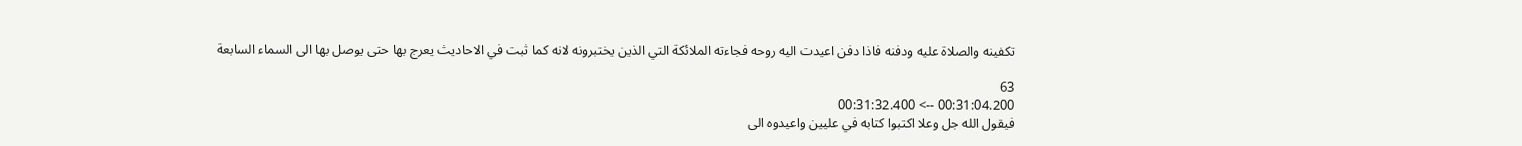تكفينه والصلاة عليه ودفنه فاذا دفن اعيدت اليه روحه فجاءته الملائكة التي الذين يختبرونه لانه كما ثبت في الاحاديث يعرج بها حتى يوصل بها الى السماء السابعة

63
00:31:04.200 --> 00:31:32.400
فيقول الله جل وعلا اكتبوا كتابه في عليين واعيدوه الى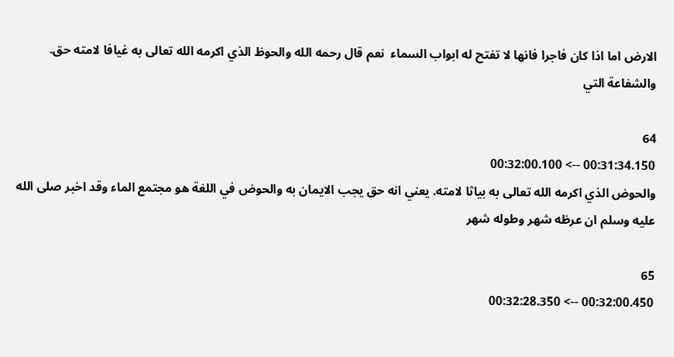الارض اما اذا كان فاجرا فانها لا تفتح له ابواب السماء  نعم قال رحمه الله والحوظ الذي اكرمه الله تعالى به غيافا لامته حق. والشفاعة التي

64
00:31:34.150 --> 00:32:00.100
والحوض الذي اكرمه الله تعالى به بياثا لامته. يعني انه حق يجب الايمان به والحوض في اللغة هو مجتمع الماء وقد اخبر صلى الله عليه وسلم ان عرظه شهر وطوله شهر

65
00:32:00.450 --> 00:32:28.350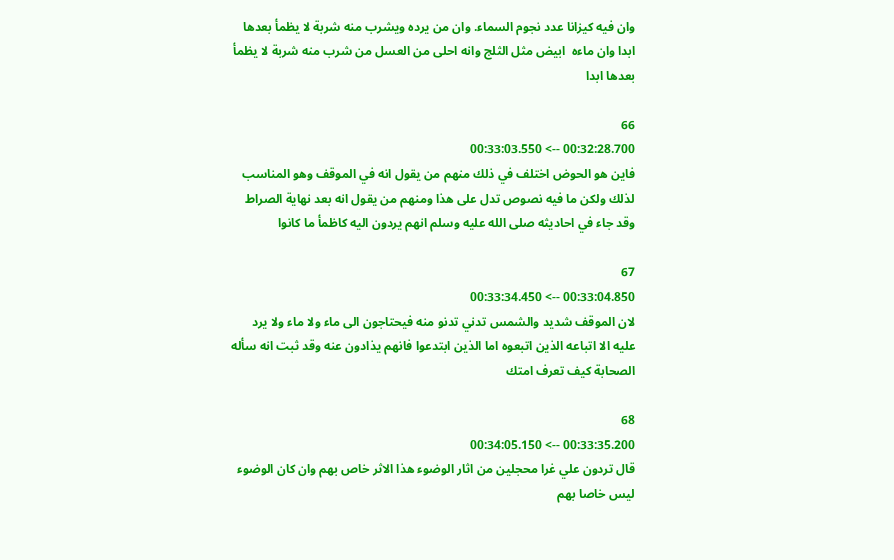وان فيه كيزانا عدد نجوم السماء. وان من يرده ويشرب منه شربة لا يظمأ بعدها ابدا وان ماءه  ابيض مثل الثلج وانه احلى من العسل من شرب منه شربة لا يظمأ بعدها ابدا

66
00:32:28.700 --> 00:33:03.550
فاين هو الحوض اختلف في ذلك منهم من يقول انه في الموقف وهو المناسب لذلك ولكن ما فيه نصوص تدل على هذا ومنهم من يقول انه بعد نهاية الصراط وقد جاء في احاديثه صلى الله عليه وسلم انهم يردون اليه كاظمأ ما كانوا

67
00:33:04.850 --> 00:33:34.450
لان الموقف شديد والشمس تدني تدنو منه فيحتاجون الى ماء ولا ماء ولا يرد عليه الا اتباعه الذين اتبعوه اما الذين ابتدعوا فانهم يذادون عنه وقد ثبت انه سأله الصحابة كيف تعرف امتك

68
00:33:35.200 --> 00:34:05.150
قال تردون علي غرا محجلين من اثار الوضوء هذا الاثر خاص بهم وان كان الوضوء ليس خاصا بهم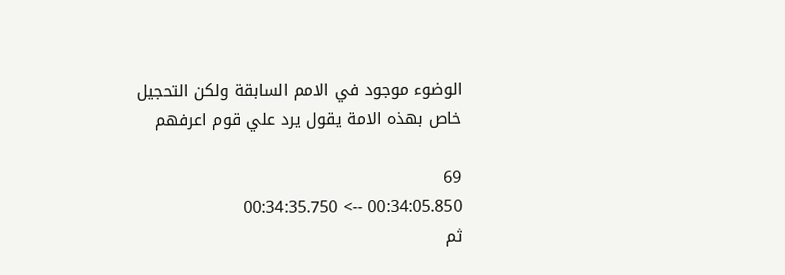الوضوء موجود في الامم السابقة ولكن التحجيل خاص بهذه الامة يقول يرد علي قوم اعرفهم

69
00:34:05.850 --> 00:34:35.750
ثم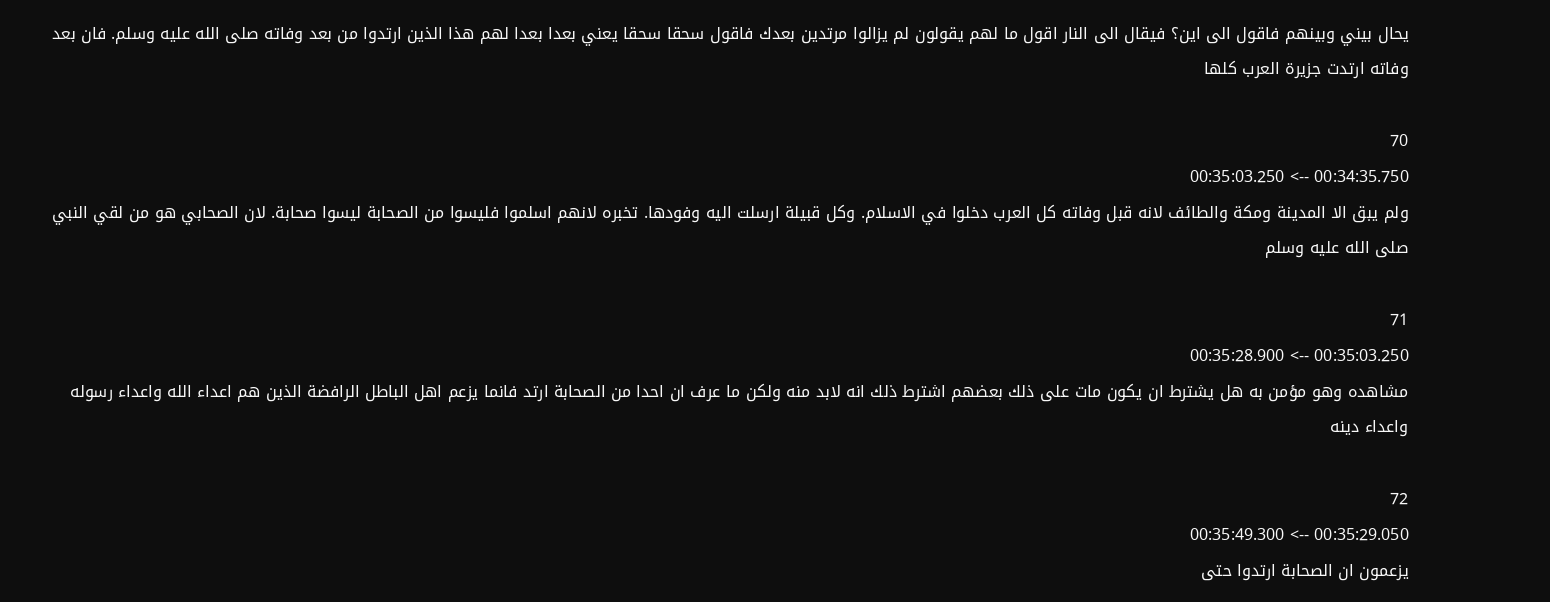يحال بيني وبينهم فاقول الى اين؟ فيقال الى النار اقول ما لهم يقولون لم يزالوا مرتدين بعدك فاقول سحقا سحقا يعني بعدا بعدا لهم هذا الذين ارتدوا من بعد وفاته صلى الله عليه وسلم. فان بعد وفاته ارتدت جزيرة العرب كلها

70
00:34:35.750 --> 00:35:03.250
ولم يبق الا المدينة ومكة والطائف لانه قبل وفاته كل العرب دخلوا في الاسلام. وكل قبيلة ارسلت اليه وفودها. تخبره لانهم اسلموا فليسوا من الصحابة ليسوا صحابة. لان الصحابي هو من لقي النبي صلى الله عليه وسلم

71
00:35:03.250 --> 00:35:28.900
مشاهده وهو مؤمن به هل يشترط ان يكون مات على ذلك بعضهم اشترط ذلك انه لابد منه ولكن ما عرف ان احدا من الصحابة ارتد فانما يزعم اهل الباطل الرافضة الذين هم اعداء الله واعداء رسوله واعداء دينه

72
00:35:29.050 --> 00:35:49.300
يزعمون ان الصحابة ارتدوا حتى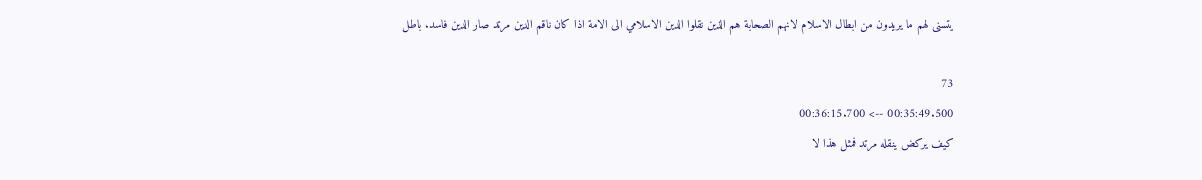يتسنى لهم ما يريدون من ابطال الاسلام لانهم الصحابة هم الذين نقلوا الدين الاسلامي الى الامة اذا كان ناقم الدين مرتد صار الدين فاسد. باطل

73
00:35:49.500 --> 00:36:15.700
كيف يركض ينقله مرتد فمثل هذا لا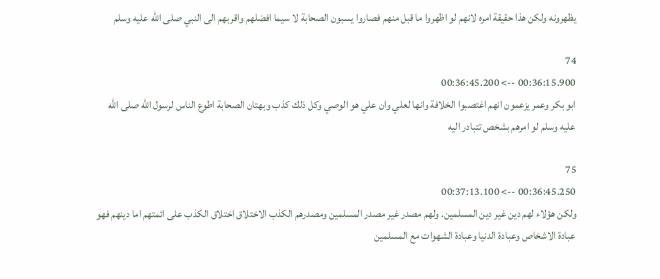يظهرونه ولكن هذا حقيقة امره لانهم لو اظهروا ما قبل منهم فصاروا يسبون الصحابة لا سيما افضلهم واقربهم الى النبي صلى الله عليه وسلم

74
00:36:15.900 --> 00:36:45.200
ابو بكر وعمر يزعمون انهم اغتصبوا الخلافة وانها لعلي وان علي هو الوصي وكل ذلك كذب وبهتان الصحابة اطوع الناس لرسول الله صلى الله عليه وسلم لو امرهم بشخص تتبادر اليه

75
00:36:45.250 --> 00:37:13.100
ولكن هؤلاء لهم دين غير دين المسلمين. ولهم مصدر غير مصدر المسلمين ومصدرهم الكذب الاختلاق اختلاق الكذب على ائمتهم اما دينهم فهو عبادة الاشخاص وعبادة الدنيا وعبادة الشهوات مع المسلمين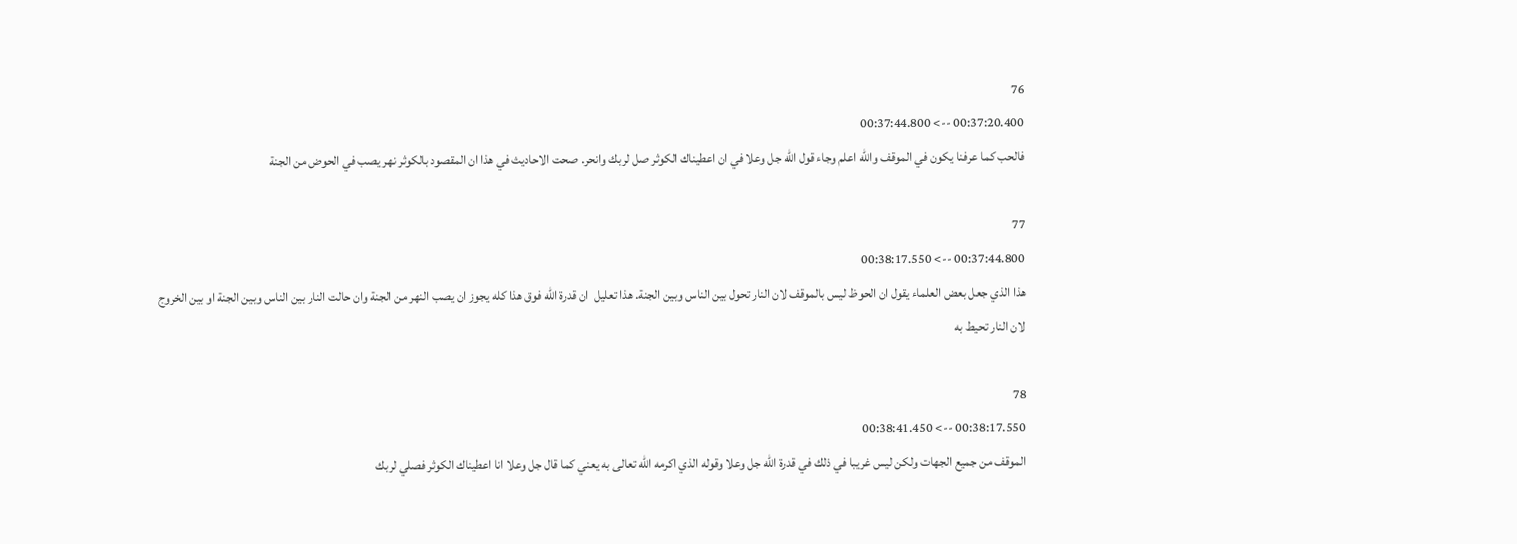76
00:37:20.400 --> 00:37:44.800
فالحب كما عرفنا يكون في الموقف والله اعلم وجاء قول الله جل وعلا في ان اعطيناك الكوثر صل لربك وانحر. صحت الاحاديث في هذا ان المقصود بالكوثر نهر يصب في الحوض من الجنة

77
00:37:44.800 --> 00:38:17.550
هذا الذي جعل بعض العلماء يقول ان الحوظ ليس بالموقف لان النار تحول بين الناس وبين الجنة. هذا تعليل  ان قدرة الله فوق هذا كله يجوز ان يصب النهر من الجنة وان حالت النار بين الناس وبين الجنة او بين الخروج لان النار تحيط به

78
00:38:17.550 --> 00:38:41.450
الموقف من جميع الجهات ولكن ليس غريبا في ذلك في قدرة الله جل وعلا وقوله الذي اكرمه الله تعالى به يعني كما قال جل وعلا انا اعطيناك الكوثر فصلي لربك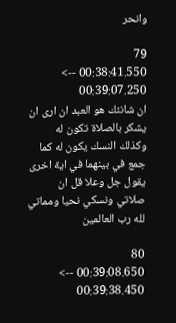وانحر

79
00:38:41.550 --> 00:39:07.250
ان شانئك هو العبد ان ارى ان يشكر بالصلاة تكون له وكذلك النسك يكون له كما جمع في بينهما في اية اخرى يقول جل وعلا قل ان صلاتي ونسكي نحيا ومماتي لله رب العالمين

80
00:39:08.650 --> 00:39:38.450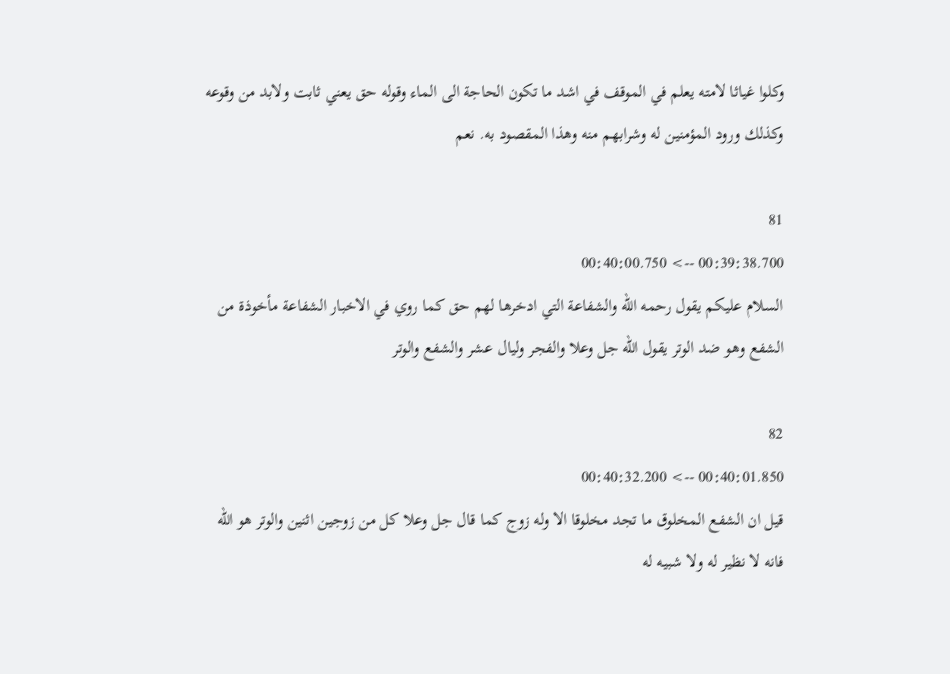وكلوا غياثا لامته يعلم في الموقف في اشد ما تكون الحاجة الى الماء وقوله حق يعني ثابت ولابد من وقوعه وكذلك ورود المؤمنين له وشرابهم منه وهذا المقصود به. نعم

81
00:39:38.700 --> 00:40:00.750
السلام عليكم يقول رحمه الله والشفاعة التي ادخرها لهم حق كما روي في الاخبار الشفاعة مأخوذة من الشفع وهو ضد الوتر يقول الله جل وعلا والفجر وليال عشر والشفع والوتر

82
00:40:01.850 --> 00:40:32.200
قيل ان الشفع المخلوق ما تجد مخلوقا الا وله زوج كما قال جل وعلا كل من زوجين اثنين والوتر هو الله فانه لا نظير له ولا شبيه له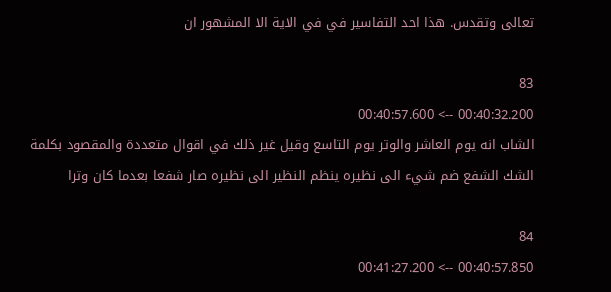تعالى وتقدس. هذا احد التفاسير في في الاية الا المشهور ان

83
00:40:32.200 --> 00:40:57.600
الشاب انه يوم العاشر والوتر يوم التاسع وقيل غير ذلك في اقوال متعددة والمقصود بكلمة الشك الشفع ضم شيء الى نظيره ينظم النظير الى نظيره صار شفعا بعدما كان وترا

84
00:40:57.850 --> 00:41:27.200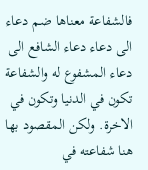فالشفاعة معناها ضم دعاء الى دعاء دعاء الشافع الى دعاء المشفوع له والشفاعة تكون في الدنيا وتكون في الاخرة. ولكن المقصود بها هنا شفاعته في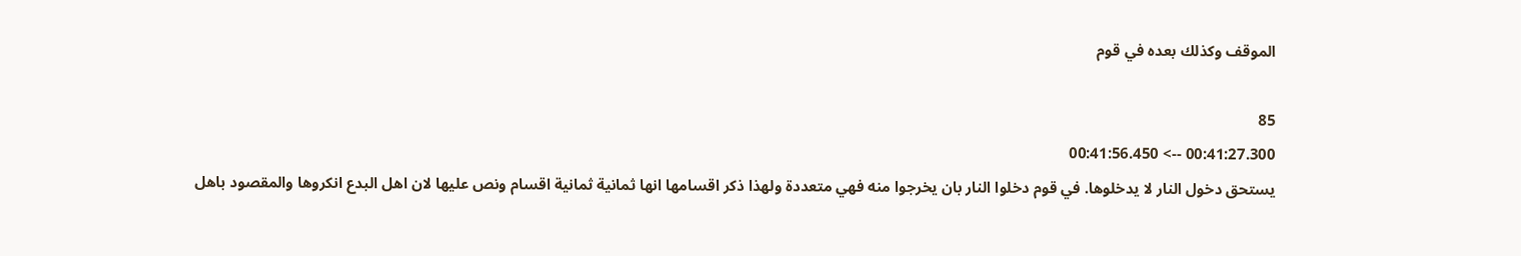الموقف وكذلك بعده في قوم

85
00:41:27.300 --> 00:41:56.450
يستحق دخول النار لا يدخلوها. في قوم دخلوا النار بان يخرجوا منه فهي متعددة ولهذا ذكر اقسامها انها ثمانية ثمانية اقسام ونص عليها لان اهل البدع انكروها والمقصود باهل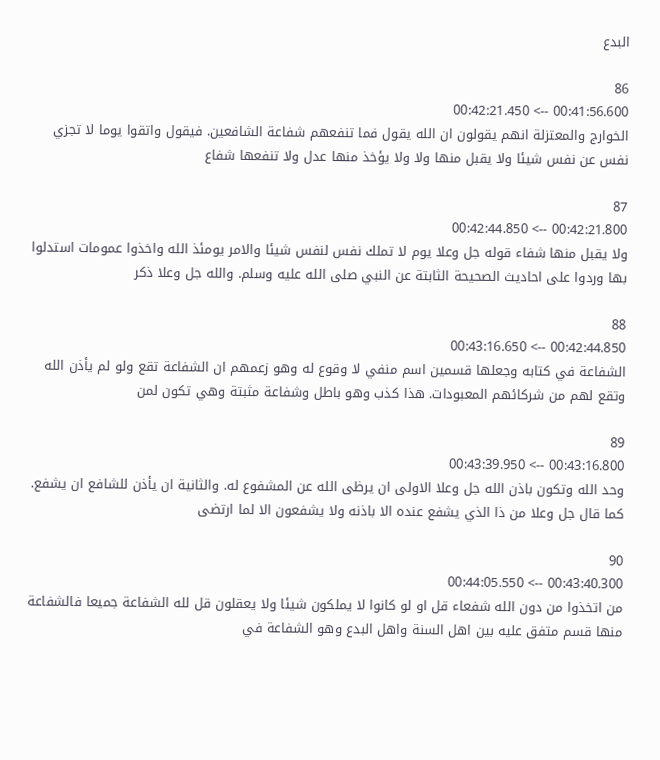البدع

86
00:41:56.600 --> 00:42:21.450
الخوارج والمعتزلة انهم يقولون ان الله يقول فما تنفعهم شفاعة الشافعين. فيقول واتقوا يوما لا تجزي نفس عن نفس شيئا ولا يقبل منها ولا ولا يؤخذ منها عدل ولا تنفعها شفاع

87
00:42:21.800 --> 00:42:44.850
ولا يقبل منها شفاء قوله جل وعلا يوم لا تملك نفس لنفس شيئا والامر يومئذ الله واخذوا عمومات استدلوا بها وردوا على احاديث الصحيحة الثابتة عن النبي صلى الله عليه وسلم. والله جل وعلا ذكر

88
00:42:44.850 --> 00:43:16.650
الشفاعة في كتابه وجعلها قسمين اسم منفي لا وقوع له وهو زعمهم ان الشفاعة تقع ولو لم يأذن الله وتقع لهم من شركائهم المعبودات. هذا كذب وهو باطل وشفاعة مثبتة وهي تكون لمن

89
00:43:16.800 --> 00:43:39.950
وحد الله وتكون باذن الله جل وعلا الاولى ان يرظى الله عن المشفوع له. والثانية ان يأذن للشافع ان يشفع. كما قال جل وعلا من ذا الذي يشفع عنده الا باذنه ولا يشفعون الا لما ارتضى

90
00:43:40.300 --> 00:44:05.550
من اتخذوا من دون الله شفعاء قل او لو كانوا لا يملكون شيئا ولا يعقلون قل لله الشفاعة جميعا فالشفاعة منها قسم متفق عليه بين اهل السنة واهل البدع وهو الشفاعة في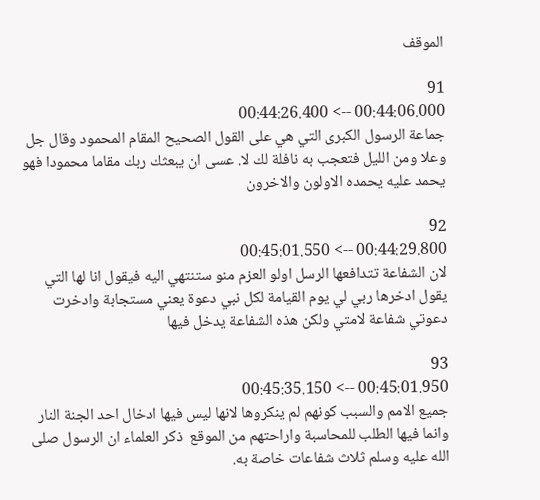الموقف

91
00:44:06.000 --> 00:44:26.400
جماعة الرسول الكبرى التي هي على القول الصحيح المقام المحمود وقال جل وعلا ومن الليل فتعجب به نافلة لك لا. عسى ان يبعثك ربك مقاما محمودا فهو يحمد عليه يحمده الاولون والاخرون

92
00:44:29.800 --> 00:45:01.550
لان الشفاعة تتدافعها الرسل اولو العزم منو ستنتهي اليه فيقول انا لها التي يقول ادخرها ربي لي يوم القيامة لكل نبي دعوة يعني مستجابة وادخرت دعوتي شفاعة لامتي ولكن هذه الشفاعة يدخل فيها

93
00:45:01.950 --> 00:45:35.150
جميع الامم والسبب كونهم لم ينكروها لانها ليس فيها ادخال احد الجنة النار وانما فيها الطلب للمحاسبة واراحتهم من الموقع  ذكر العلماء ان الرسول صلى الله عليه وسلم ثلاث شفاعات خاصة به.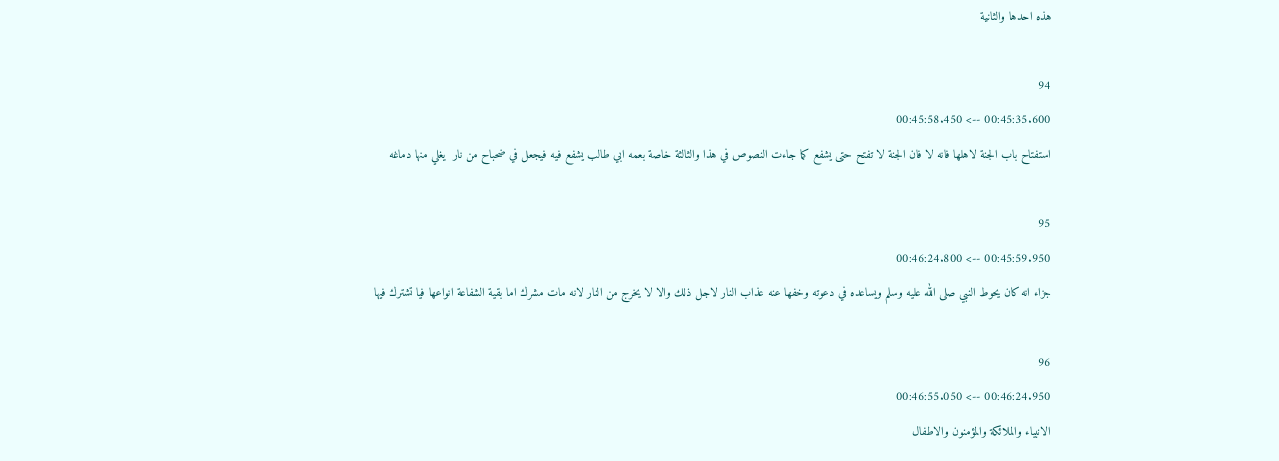هذه احدها والثانية

94
00:45:35.600 --> 00:45:58.450
استفتاح باب الجنة لاهلها فانه لا فان الجنة لا تفتح حتى يشفع كما جاءت النصوص في هذا والثالثة خاصة بعمه ابي طالب يشفع فيه فيجعل في ضحباح من نار  يغلي منها دماغه

95
00:45:59.950 --> 00:46:24.800
جزاء انه كان يحوط النبي صلى الله عليه وسلم ويساعده في دعوته وخفها عنه عذاب النار لاجل ذلك والا لا يخرج من النار لانه مات مشرك اما بقية الشفاعة انواعها فيا تشترك فيها

96
00:46:24.950 --> 00:46:55.050
الانبياء والملائكة والمؤمنون والاطفال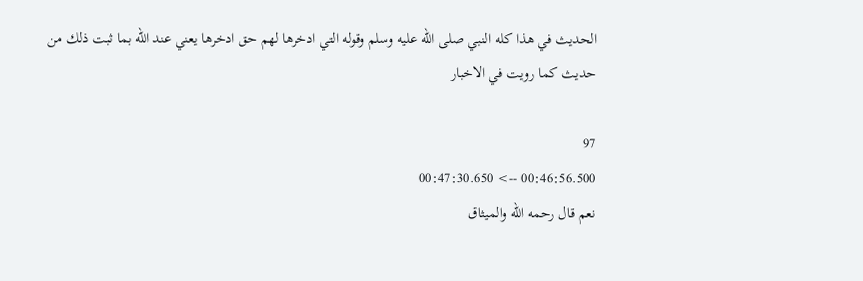الحديث في هذا كله النبي صلى الله عليه وسلم وقوله التي ادخرها لهم حق ادخرها يعني عند الله بما ثبت ذلك من حديث كما رويت في الاخبار

97
00:46:56.500 --> 00:47:30.650
نعم قال رحمه الله والميثاق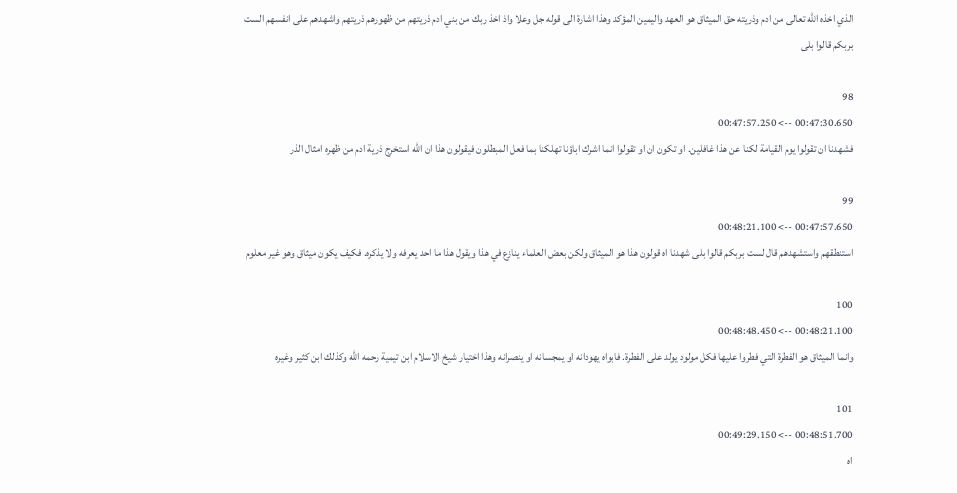الذي اخذه الله تعالى من ادم وذريته حق الميثاق هو العهد واليمين المؤكد وهذا اشارة الى قوله جل وعلا واذ اخذ ربك من بني ادم ذريتهم من ظهورهم ذريتهم واشهدهم على انفسهم الست بربكم قالوا بلى

98
00:47:30.650 --> 00:47:57.250
فشهدنا ان تقولوا يوم القيامة لكنا عن هذا غافلين. او تكون ان او تقولوا انما اشرك اباؤنا تهلكنا بما فعل المبطلون فيقولون هذا ان الله استخرج ذرية ادم من ظهره امثال الذر

99
00:47:57.650 --> 00:48:21.100
استنطقهم واستشهدهم قال لست بربكم قالوا بلى شهدنا اه قولون هذا هو الميثاق ولكن بعض العلماء ينازع في هذا ويقول هذا ما احد يعرفه ولا يذكره. فكيف يكون ميثاق وهو غير معلوم

100
00:48:21.100 --> 00:48:48.450
وانما الميثاق هو الفطرة التي فطروا عليها فكل مولود يولد على الفطرة. فابواه يهودانه او يمجسانه او ينصرانه وهذا اختيار شيخ الاسلام ابن تيمية رحمه الله وكذلك ابن كثير وغيره

101
00:48:51.700 --> 00:49:29.150
اه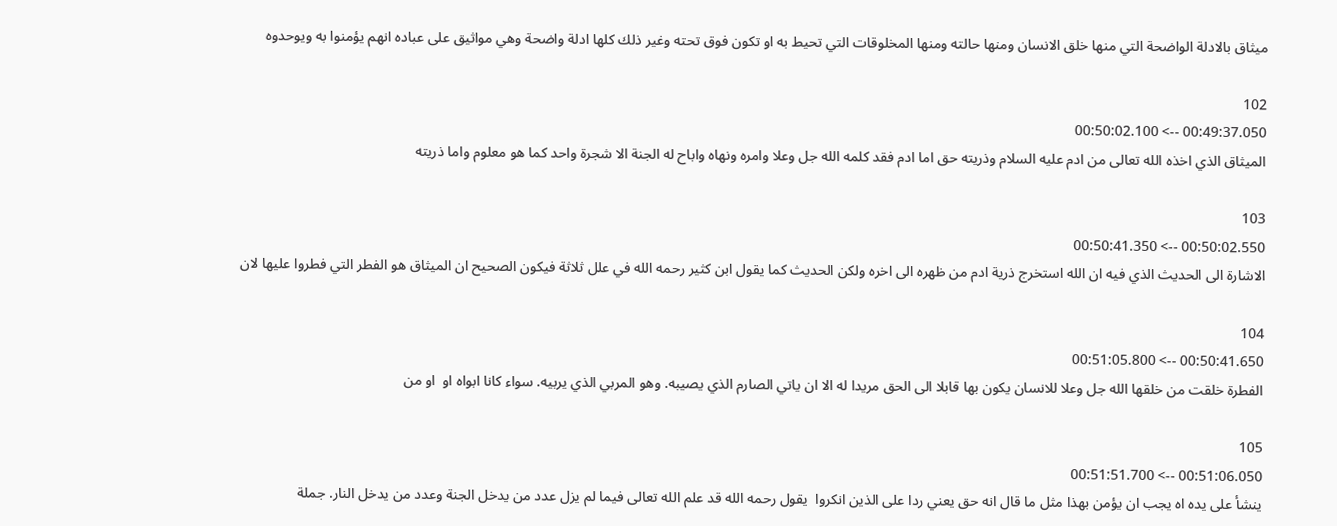ميثاق بالادلة الواضحة التي منها خلق الانسان ومنها حالته ومنها المخلوقات التي تحيط به او تكون فوق تحته وغير ذلك كلها ادلة واضحة وهي مواثيق على عباده انهم يؤمنوا به ويوحدوه

102
00:49:37.050 --> 00:50:02.100
الميثاق الذي اخذه الله تعالى من ادم عليه السلام وذريته حق اما ادم فقد كلمه الله جل وعلا وامره ونهاه واباح له الجنة الا شجرة واحد كما هو معلوم واما ذريته

103
00:50:02.550 --> 00:50:41.350
الاشارة الى الحديث الذي فيه ان الله استخرج ذرية ادم من ظهره الى اخره ولكن الحديث كما يقول ابن كثير رحمه الله في علل ثلاثة فيكون الصحيح ان الميثاق هو الفطر التي فطروا عليها لان

104
00:50:41.650 --> 00:51:05.800
الفطرة خلقت من خلقها الله جل وعلا للانسان يكون بها قابلا الى الحق مريدا له الا ان ياتي الصارم الذي يصيبه. وهو المربي الذي يربيه. سواء كانا ابواه او  او من

105
00:51:06.050 --> 00:51:51.700
ينشأ على يده اه يجب ان يؤمن بهذا مثل ما قال انه حق يعني ردا على الذين انكروا  يقول رحمه الله قد علم الله تعالى فيما لم يزل عدد من يدخل الجنة وعدد من يدخل النار. جملة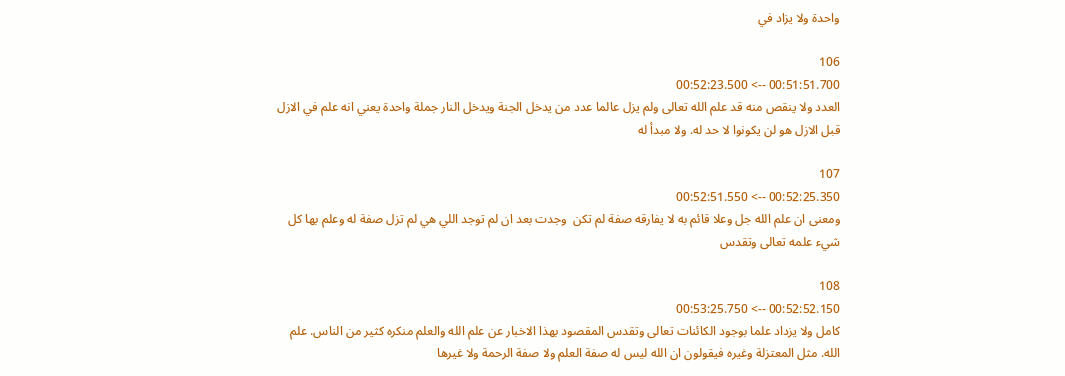واحدة ولا يزاد في

106
00:51:51.700 --> 00:52:23.500
العدد ولا ينقص منه قد علم الله تعالى ولم يزل عالما عدد من يدخل الجنة ويدخل النار جملة واحدة يعني انه علم في الازل قبل الازل هو لن يكونوا لا حد له. ولا مبدأ له

107
00:52:25.350 --> 00:52:51.550
ومعنى ان علم الله جل وعلا قائم به لا يفارقه صفة لم تكن  وجدت بعد ان لم توجد اللي هي لم تزل صفة له وعلم بها كل شيء علمه تعالى وتقدس

108
00:52:52.150 --> 00:53:25.750
كامل ولا يزداد علما بوجود الكائنات تعالى وتقدس المقصود بهذا الاخبار عن علم الله والعلم منكره كثير من الناس. علم الله. مثل المعتزلة وغيره فيقولون ان الله ليس له صفة العلم ولا صفة الرحمة ولا غيرها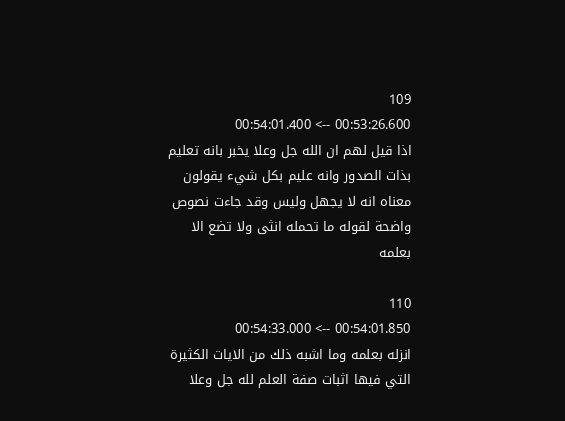109
00:53:26.600 --> 00:54:01.400
اذا قيل لهم ان الله جل وعلا يخبر بانه تعليم بذات الصدور وانه عليم بكل شيء يقولون معناه انه لا يجهل وليس وقد جاءت نصوص واضحة لقوله ما تحمله انثى ولا تضع الا بعلمه

110
00:54:01.850 --> 00:54:33.000
انزله بعلمه وما اشبه ذلك من الايات الكثيرة التي فيها اثبات صفة العلم لله جل وعلا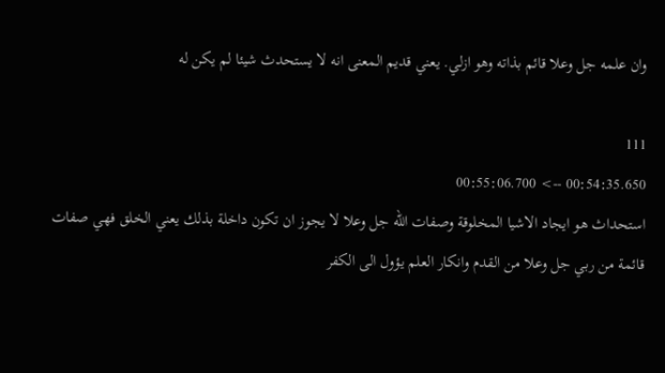وان علمه جل وعلا قائم بذاته وهو ازلي. يعني قديم المعنى انه لا يستحدث شيئا لم يكن له

111
00:54:35.650 --> 00:55:06.700
استحداث هو ايجاد الاشيا المخلوقة وصفات الله جل وعلا لا يجوز ان تكون داخلة بذلك يعني الخلق فهي صفات قائمة من ربي جل وعلا من القدم وانكار العلم يؤول الى الكفر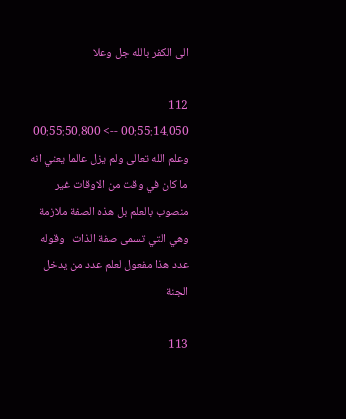الى الكفر بالله جل وعلا

112
00:55:14.050 --> 00:55:50.800
وعلم الله تعالى ولم يزل عالما يعني انه ما كان في وقت من الاوقات غير منصوب بالعلم بل هذه الصفة ملازمة وهي التي تسمى صفة الذات   وقوله عدد هذا مفعول لعلم عدد من يدخل الجنة

113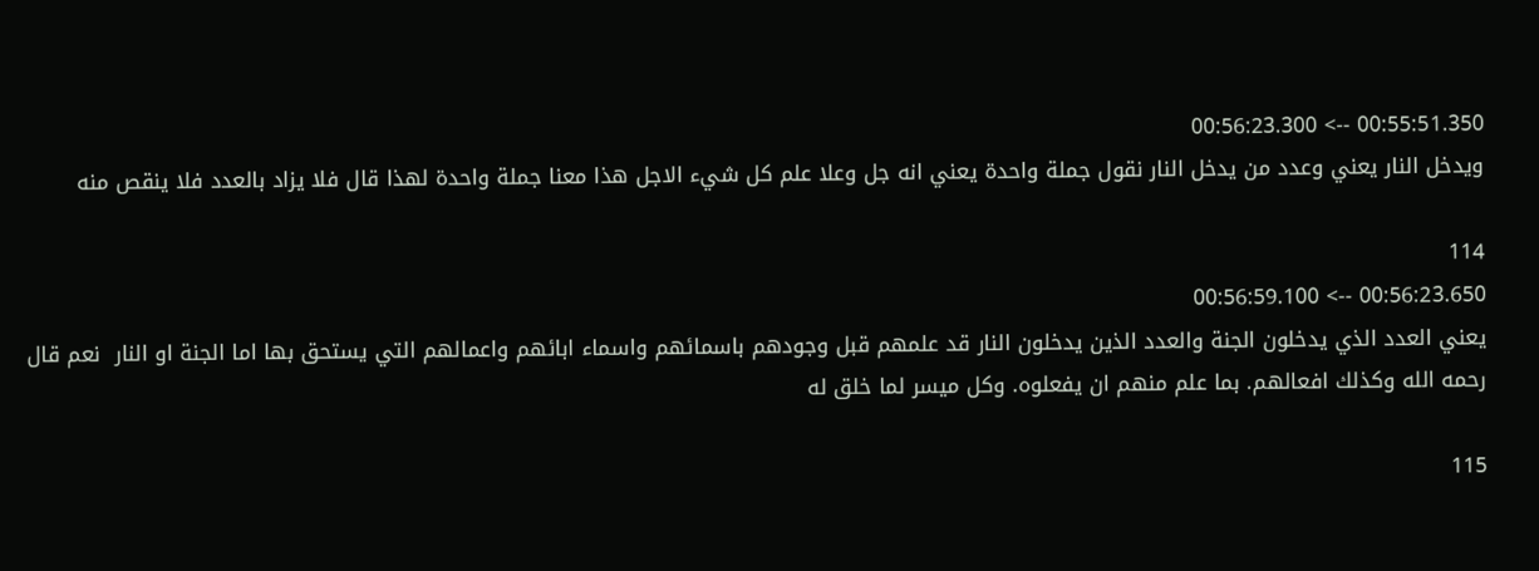00:55:51.350 --> 00:56:23.300
ويدخل النار يعني وعدد من يدخل النار نقول جملة واحدة يعني انه جل وعلا علم كل شيء الاجل هذا معنا جملة واحدة لهذا قال فلا يزاد بالعدد فلا ينقص منه

114
00:56:23.650 --> 00:56:59.100
يعني العدد الذي يدخلون الجنة والعدد الذين يدخلون النار قد علمهم قبل وجودهم باسمائهم واسماء ابائهم واعمالهم التي يستحق بها اما الجنة او النار  نعم قال رحمه الله وكذلك افعالهم. بما علم منهم ان يفعلوه. وكل ميسر لما خلق له

115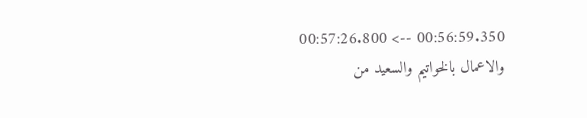00:56:59.350 --> 00:57:26.800
والاعمال بالخواتيم والسعيد من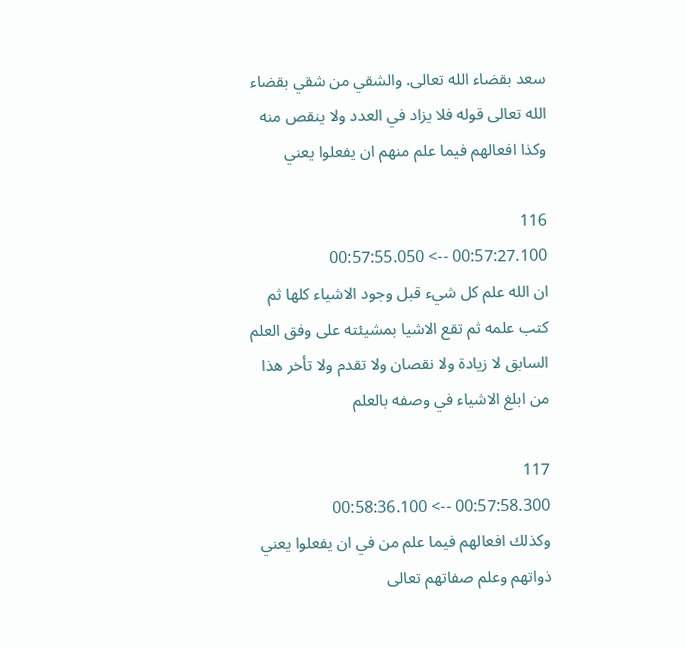سعد بقضاء الله تعالى. والشقي من شقي بقضاء الله تعالى قوله فلا يزاد في العدد ولا ينقص منه وكذا افعالهم فيما علم منهم ان يفعلوا يعني

116
00:57:27.100 --> 00:57:55.050
ان الله علم كل شيء قبل وجود الاشياء كلها ثم كتب علمه ثم تقع الاشيا بمشيئته على وفق العلم السابق لا زيادة ولا نقصان ولا تقدم ولا تأخر هذا من ابلغ الاشياء في وصفه بالعلم

117
00:57:58.300 --> 00:58:36.100
وكذلك افعالهم فيما علم من في ان يفعلوا يعني ذواتهم وعلم صفاتهم تعالى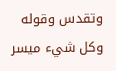وتقدس وقوله وكل شيء ميسر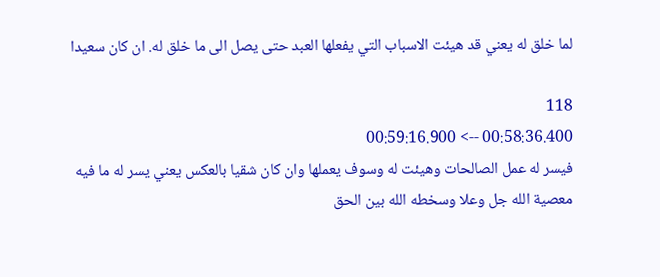لما خلق له يعني قد هيئت الاسباب التي يفعلها العبد حتى يصل الى ما خلق له. ان كان سعيدا

118
00:58:36.400 --> 00:59:16.900
فيسر له عمل الصالحات وهيئت له وسوف يعملها وان كان شقيا بالعكس يعني يسر له ما فيه معصية الله جل وعلا وسخطه الله بين الحق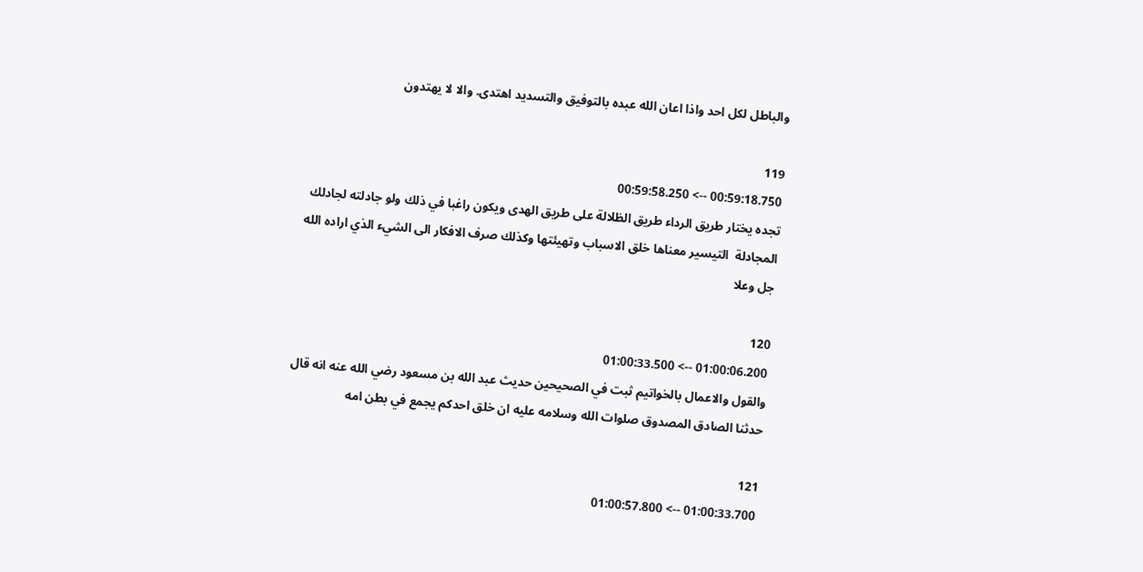والباطل لكل احد واذا اعان الله عبده بالتوفيق والتسديد اهتدى. والا لا يهتدون

119
00:59:18.750 --> 00:59:58.250
تجده يختار طريق الرداء طريق الظلالة على طريق الهدى ويكون راغبا في ذلك ولو جادلته لجادلك المجادلة  التيسير معناها خلق الاسباب وتهيئتها وكذلك صرف الافكار الى الشيء الذي اراده الله جل وعلا

120
01:00:06.200 --> 01:00:33.500
والقول والاعمال بالخواتيم ثبت في الصحيحين حديث عبد الله بن مسعود رضي الله عنه انه قال حدثنا الصادق المصدوق صلوات الله وسلامه عليه ان خلق احدكم يجمع في بطن امه

121
01:00:33.700 --> 01:00:57.800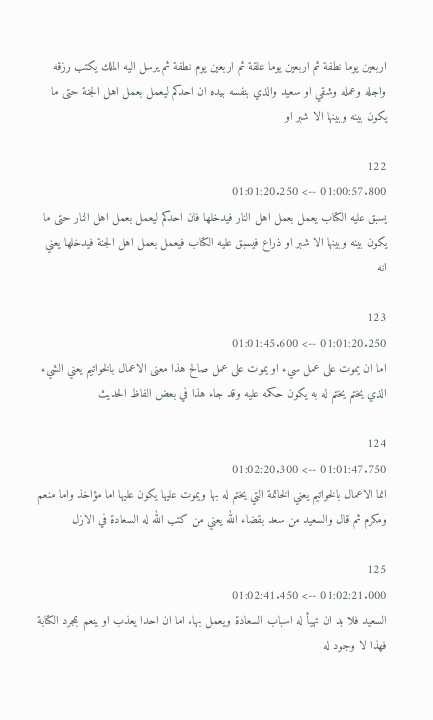اربعين يوما نطفة ثم اربعين يوما علقة ثم اربعين يوم نطفة ثم يرسل اليه الملك يكتب رزقه واجله وعمله وشقي او سعيد والذي بنفسه بيده ان احدكم ليعمل بعمل اهل الجنة حتى ما يكون بينه وبينها الا شبر او

122
01:00:57.800 --> 01:01:20.250
يسبق عليه الكتاب يعمل بعمل اهل النار فيدخلها فان احدكم ليعمل بعمل اهل النار حتى ما يكون بينه وبينها الا شبر او ذراع فيسبق عليه الكتاب فيعمل بعمل اهل الجنة فيدخلها يعني انه

123
01:01:20.250 --> 01:01:45.600
اما ان يموت على عمل سيء او يموت على عمل صالح هذا معنى الاعمال بالخواتيم يعني الشيء الذي يختم يختم له به يكون حكمه عليه وقد جاء هذا في بعض الفاظ الحديث

124
01:01:47.750 --> 01:02:20.300
انما الاعمال بالخواتيم يعني الخاتمة التي يختم له بها ويموت عليها يكون عليها اما مؤاخذ واما منعم ومكرم ثم قال والسعيد من سعد بقضاء الله يعني من كتب الله له السعادة في الازل

125
01:02:21.000 --> 01:02:41.450
السعيد فلا بد ان تهيأ له اسباب السعادة ويعمل بها. اما ان احدا يعذب او ينعم بمجرد الكتابة فهذا لا وجود له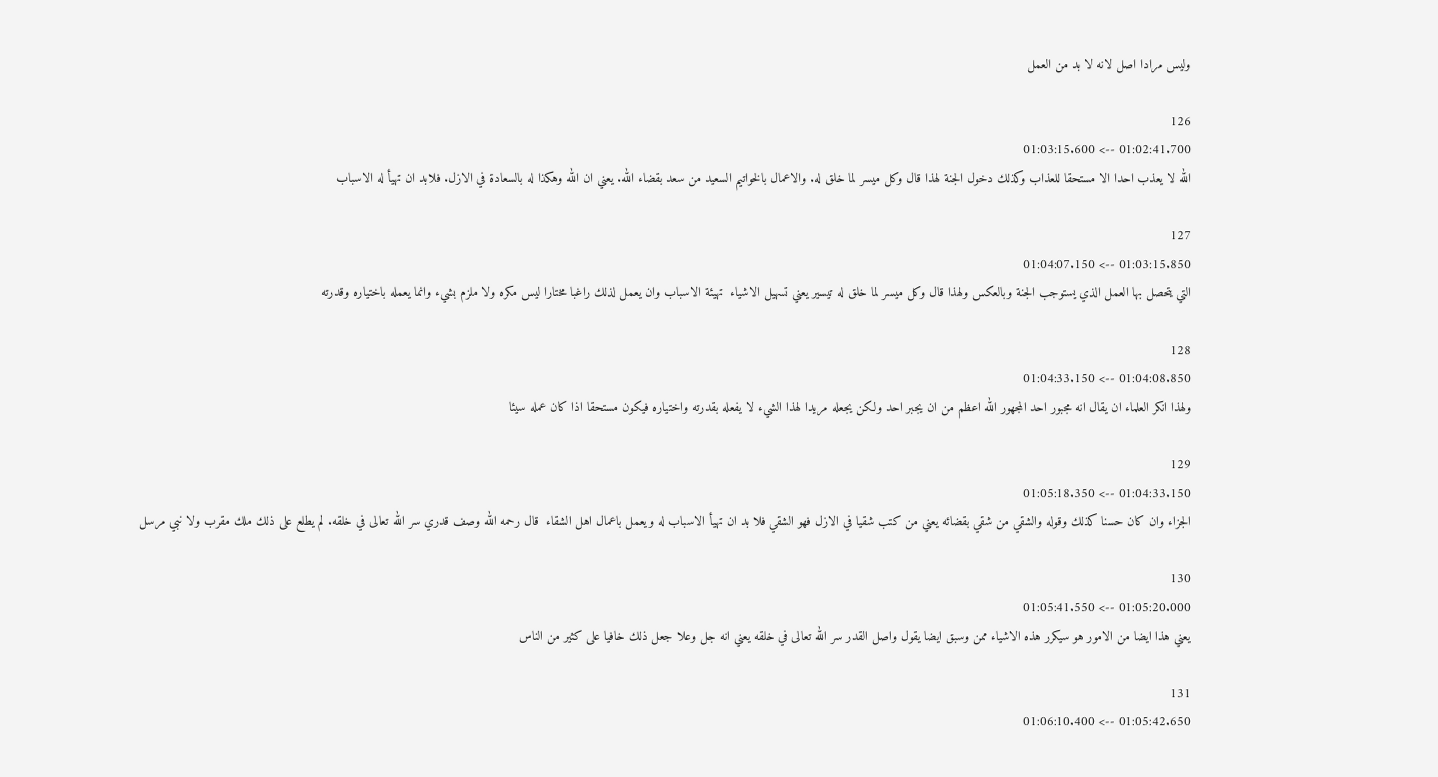وليس مرادا اصل لانه لا بد من العمل

126
01:02:41.700 --> 01:03:15.600
الله لا يعذب احدا الا مستحقا للعذاب وكذلك دخول الجنة لهذا قال وكل ميسر لما خلق له. والاعمال بالخواتيم السعيد من سعد بقضاء الله. يعني ان الله وهكذا له بالسعادة في الازل. فلابد ان تهيأ له الاسباب

127
01:03:15.850 --> 01:04:07.150
التي يتحصل بها العمل الذي يستوجب الجنة وبالعكس ولهذا قال وكل ميسر لما خلق له تيسير يعني تسهيل الاشياء  تهيئة الاسباب وان يعمل لذلك راغبا مختارا ليس مكره ولا ملزم بشيء وانما يعمله باختياره وقدرته

128
01:04:08.850 --> 01:04:33.150
ولهذا انكر العلماء ان يقال انه مجبور احد المجهور الله اعظم من ان يجبر احد ولكن يجعله مريدا لهذا الشيء لا يفعله بقدرته واختياره فيكون مستحقا اذا كان عمله سيئا

129
01:04:33.150 --> 01:05:18.350
الجزاء وان كان حسنا كذلك وقوله والشقي من شقي بقضائه يعني من كتب شقيا في الازل فهو الشقي فلا بد ان تهيأ الاسباب له ويعمل باعمال اهل الشقاء  قال رحمه الله وصف قدري سر الله تعالى في خلقه. لم يطلع على ذلك ملك مقرب ولا نبي مرسل

130
01:05:20.000 --> 01:05:41.550
يعني هذا ايضا من الامور هو سيكرر هذه الاشياء ممن وسبق ايضا يقول واصل القدر سر الله تعالى في خلقه يعني انه جل وعلا جعل ذلك خافيا على كثير من الناس

131
01:05:42.650 --> 01:06:10.400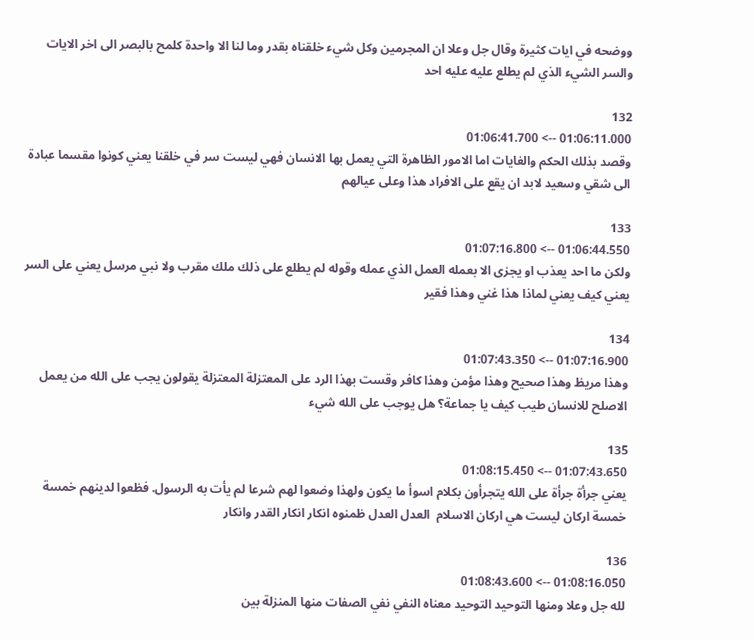ووضحه في ايات كثيرة وقال جل وعلا ان المجرمين وكل شيء خلقناه بقدر وما لنا الا واحدة كلمح بالبصر الى اخر الايات والسر الشيء الذي لم يطلع عليه عليه احد

132
01:06:11.000 --> 01:06:41.700
وقصد بذلك الحكم والغايات اما الامور الظاهرة التي يعمل بها الانسان فهي ليست سر في خلقنا يعني كونوا مقسما عبادة الى شقي وسعيد لابد ان يقع على الافراد هذا وعلى عيالهم

133
01:06:44.550 --> 01:07:16.800
ولكن ما احد يعذب او يجزى الا بعمله العمل الذي عمله وقوله لم يطلع على ذلك ملك مقرب ولا نبي مرسل يعني على السر يعني كيف يعني لماذا هذا غني وهذا فقير

134
01:07:16.900 --> 01:07:43.350
وهذا مريظ وهذا صحيح وهذا مؤمن وهذا كافر وقست بهذا الرد على المعتزلة المعتزلة يقولون يجب على الله من يعمل الاصلح للانسان طيب كيف يا جماعة؟ هل يوجب على الله شيء

135
01:07:43.650 --> 01:08:15.450
يعني جرأة جرأة على الله يتجرأون بكلام اسوأ ما يكون ولهذا وضعوا لهم شرعا لم يأت به الرسول. فظعوا لدينهم خمسة خمسة اركان ليست هي اركان الاسلام  العدل العدل ظمنوه انكار انكار القدر وانكار

136
01:08:16.050 --> 01:08:43.600
لله جل وعلا ومنها التوحيد التوحيد معناه النفي نفي الصفات منها المنزلة بين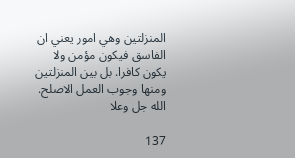المنزلتين وهي امور يعني ان الفاسق فيكون مؤمن ولا يكون كافرا. بل بين المنزلتين ومنها وجوب العمل الاصلح. الله جل وعلا

137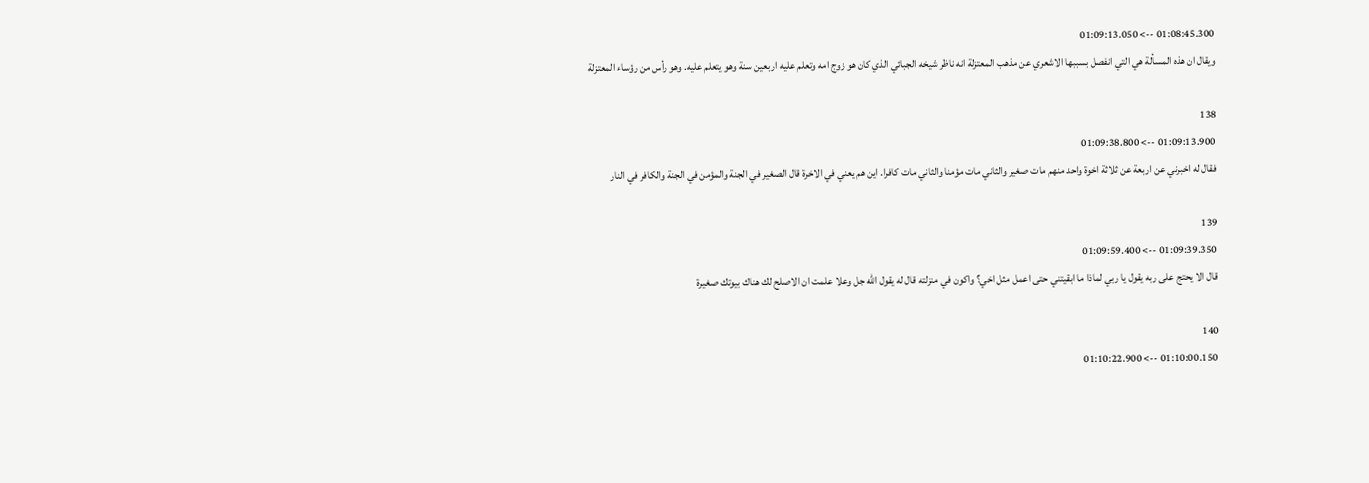01:08:45.300 --> 01:09:13.050
ويقال ان هذه المسألة هي التي انفصل بسببها الاشعري عن مذهب المعتزلة انه ناظر شيخه الجبائي الذي كان هو زوج امه وتعلم عليه اربعين سنة وهو يتعلم عليه. وهو رأس من رؤساء المعتزلة

138
01:09:13.900 --> 01:09:38.800
فقال له اخبرني عن اربعة عن ثلاثة اخوة واحد منهم مات صغير والثاني مات مؤمنا والثاني مات كافرا. اين هم يعني في الاخرة قال الصغير في الجنة والمؤمن في الجنة والكافر في النار

139
01:09:39.350 --> 01:09:59.400
قال الا يحتج على ربه يقول يا ربي لماذا ما ابقيتني حتى اعمل مثل اخي؟ واكون في منزلته قال له يقول الله جل وعلا علمت ان الاصلح لك هناك بيوتك صغيرة

140
01:10:00.150 --> 01:10:22.900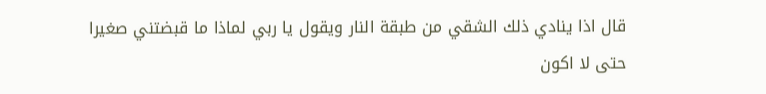قال اذا ينادي ذلك الشقي من طبقة النار ويقول يا ربي لماذا ما قبضتني صغيرا حتى لا اكون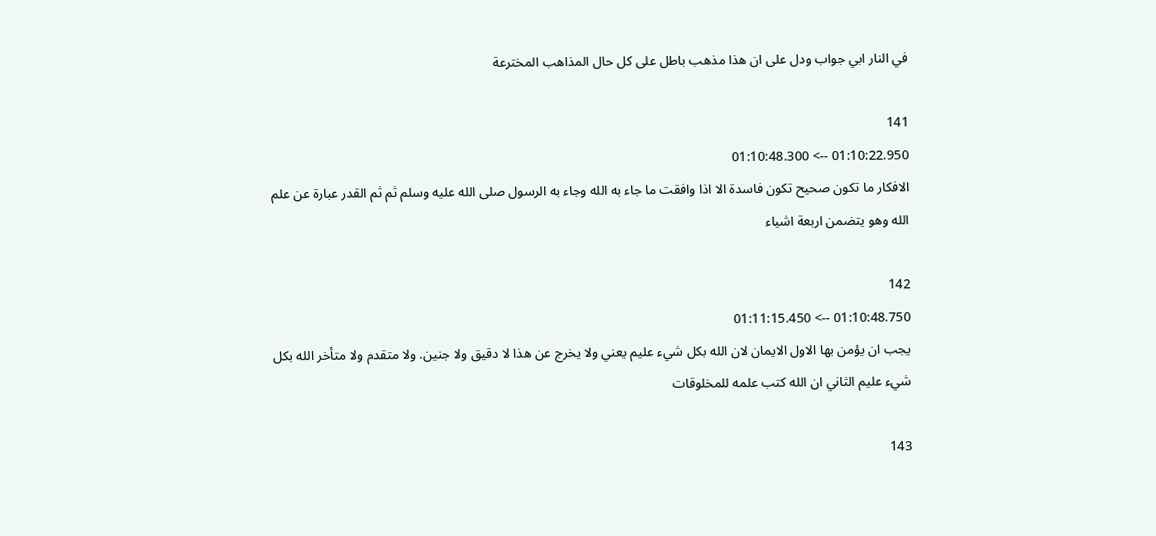في النار ابي جواب ودل على ان هذا مذهب باطل على كل حال المذاهب المخترعة

141
01:10:22.950 --> 01:10:48.300
الافكار ما تكون صحيح تكون فاسدة الا اذا وافقت ما جاء به الله وجاء به الرسول صلى الله عليه وسلم ثم ثم القدر عبارة عن علم الله وهو يتضمن اربعة اشياء

142
01:10:48.750 --> 01:11:15.450
يجب ان يؤمن بها الاول الايمان لان الله بكل شيء عليم يعني ولا يخرج عن هذا لا دقيق ولا جنين. ولا متقدم ولا متأخر الله بكل شيء عليم الثاني ان الله كتب علمه للمخلوقات

143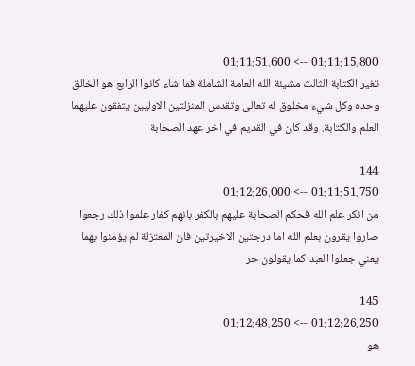01:11:15.800 --> 01:11:51.600
تغير الكتابة الثالث مشيئة الله العامة الشاملة فما شاء كانوا الرابع هو الخالق وحده وكل شيء مخلوق له تعالى وتقدس المنزلتين الاوليين يتفقون عليهما العلم والكتابة. وقد كان في القديم في اخر عهد الصحابة

144
01:11:51.750 --> 01:12:26.000
من انكر علم الله فحكم الصحابة عليهم بالكفر بانهم كفار علموا ذلك رجعوا صاروا يقرون بعلم الله اما درجتين الاخيرتين فان المعتزلة لم يؤمنوا بهما  يعني جعلوا العبد كما يقولون حر

145
01:12:26.250 --> 01:12:48.250
هو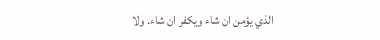الذي يؤمن ان شاء ويكفر ان شاء. ولا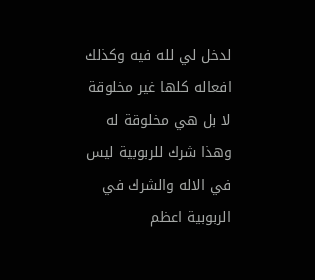لدخل لي لله فيه وكذلك افعاله كلها غير مخلوقة لا بل هي مخلوقة له وهذا شرك للربوبية ليس في الاله والشرك في الربوبية اعظم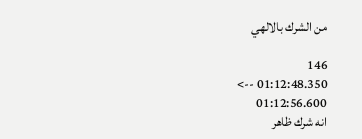من الشرك بالالهي

146
01:12:48.350 --> 01:12:56.600
انه شرك ظاهر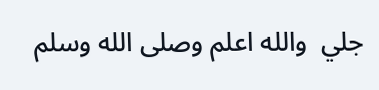جلي  والله اعلم وصلى الله وسلم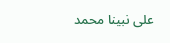على نبينا محمد